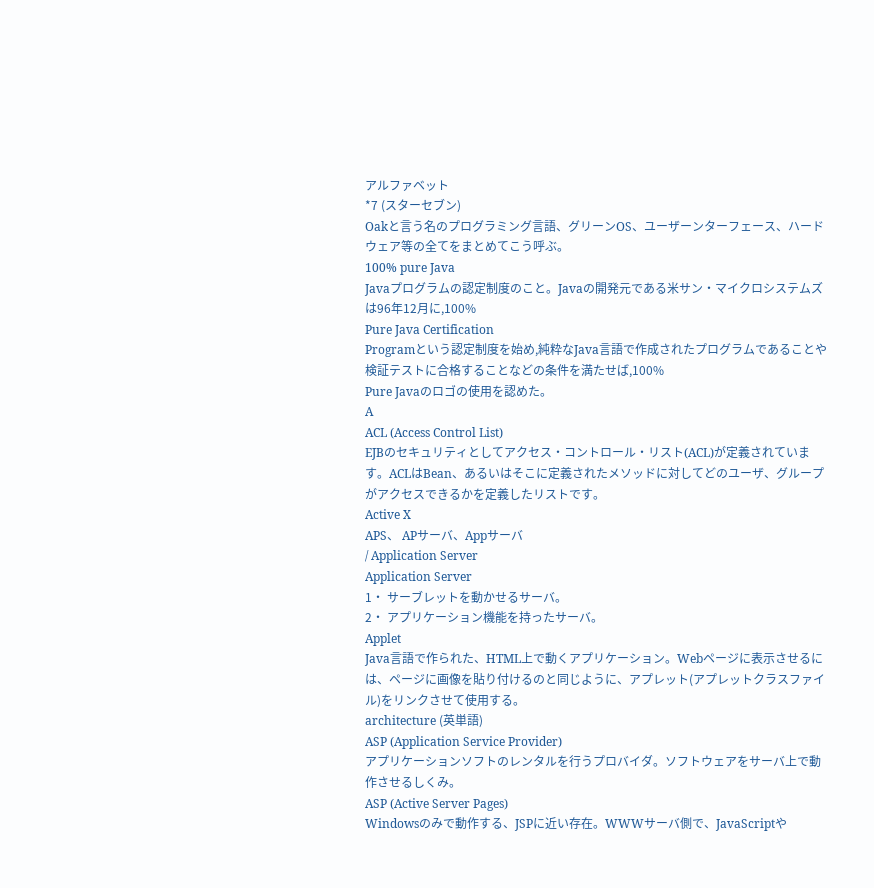アルファベット
*7 (スターセブン)
Oakと言う名のプログラミング言語、グリーンOS、ユーザーンターフェース、ハードウェア等の全てをまとめてこう呼ぶ。
100% pure Java
Javaプログラムの認定制度のこと。Javaの開発元である米サン・マイクロシステムズは96年12月に,100%
Pure Java Certification
Programという認定制度を始め,純粋なJava言語で作成されたプログラムであることや検証テストに合格することなどの条件を満たせば,100%
Pure Javaのロゴの使用を認めた。
A
ACL (Access Control List)
EJBのセキュリティとしてアクセス・コントロール・リスト(ACL)が定義されています。ACLはBean、あるいはそこに定義されたメソッドに対してどのユーザ、グループがアクセスできるかを定義したリストです。
Active X
APS、 APサーバ、Appサーバ
/ Application Server
Application Server
1・ サーブレットを動かせるサーバ。
2・ アプリケーション機能を持ったサーバ。
Applet
Java言語で作られた、HTML上で動くアプリケーション。Webページに表示させるには、ページに画像を貼り付けるのと同じように、アプレット(アプレットクラスファイル)をリンクさせて使用する。
architecture (英単語)
ASP (Application Service Provider)
アプリケーションソフトのレンタルを行うプロバイダ。ソフトウェアをサーバ上で動作させるしくみ。
ASP (Active Server Pages)
Windowsのみで動作する、JSPに近い存在。WWWサーバ側で、JavaScriptや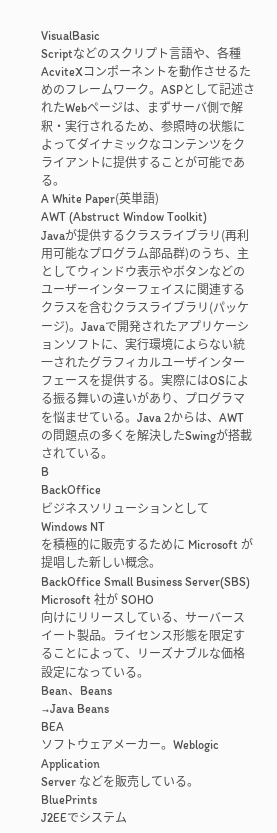VisualBasic
Scriptなどのスクリプト言語や、各種AcviteXコンポーネントを動作させるためのフレームワーク。ASPとして記述されたWebページは、まずサーバ側で解釈・実行されるため、参照時の状態によってダイナミックなコンテンツをクライアントに提供することが可能である。
A White Paper(英単語)
AWT (Abstruct Window Toolkit)
Javaが提供するクラスライブラリ(再利用可能なプログラム部品群)のうち、主としてウィンドウ表示やボタンなどのユーザーインターフェイスに関連するクラスを含むクラスライブラリ(パッケージ)。Javaで開発されたアプリケーションソフトに、実行環境によらない統一されたグラフィカルユーザインターフェースを提供する。実際にはOSによる振る舞いの違いがあり、プログラマを悩ませている。Java 2からは、AWTの問題点の多くを解決したSwingが搭載されている。
B
BackOffice
ビジネスソリューションとして Windows NT
を積極的に販売するために Microsoft が提唱した新しい概念。
BackOffice Small Business Server(SBS)
Microsoft 社が SOHO
向けにリリースしている、サーバースイート製品。ライセンス形態を限定することによって、リーズナブルな価格設定になっている。
Bean、Beans
→Java Beans
BEA
ソフトウェアメーカー。Weblogic Application
Server などを販売している。
BluePrints
J2EEでシステム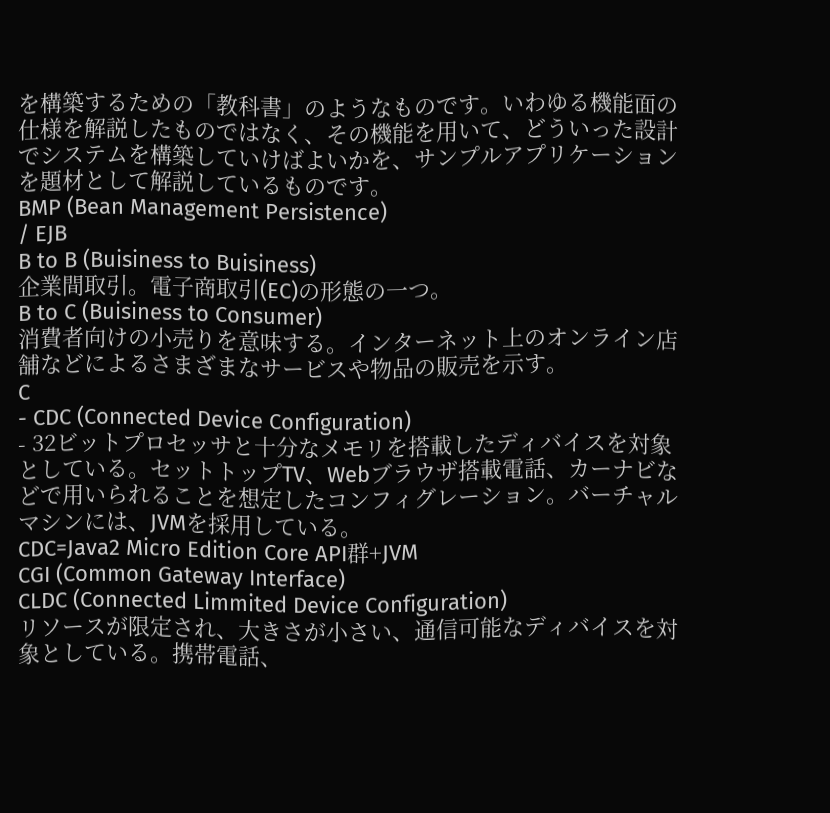を構築するための「教科書」のようなものです。いわゆる機能面の仕様を解説したものではなく、その機能を用いて、どういった設計でシステムを構築していけばよいかを、サンプルアプリケーションを題材として解説しているものです。
BMP (Bean Management Persistence)
/ EJB
B to B (Buisiness to Buisiness)
企業間取引。電子商取引(EC)の形態の一つ。
B to C (Buisiness to Consumer)
消費者向けの小売りを意味する。インターネット上のオンライン店舗などによるさまざまなサービスや物品の販売を示す。
C
- CDC (Connected Device Configuration)
- 32ビットプロセッサと十分なメモリを搭載したディバイスを対象としている。セットトップTV、Webブラウザ搭載電話、カーナビなどで用いられることを想定したコンフィグレーション。バーチャルマシンには、JVMを採用している。
CDC=Java2 Micro Edition Core API群+JVM
CGI (Common Gateway Interface)
CLDC (Connected Limmited Device Configuration)
リソースが限定され、大きさが小さい、通信可能なディバイスを対象としている。携帯電話、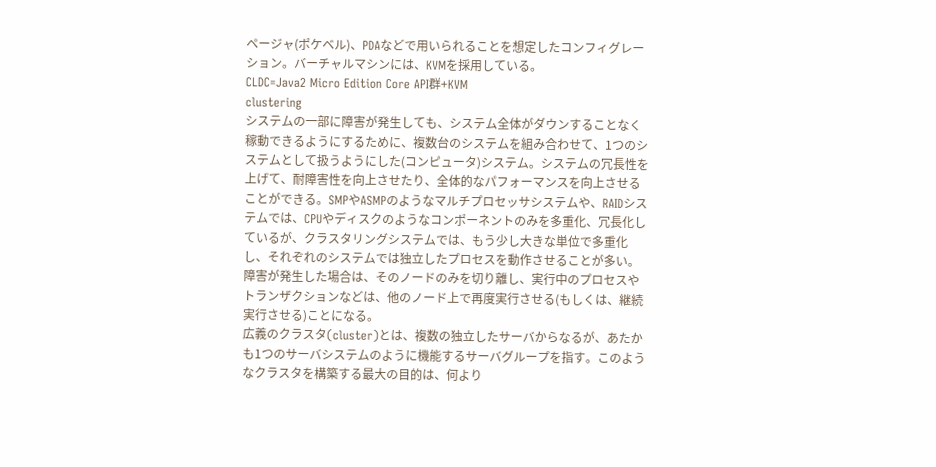ページャ(ポケベル)、PDAなどで用いられることを想定したコンフィグレーション。バーチャルマシンには、KVMを採用している。
CLDC=Java2 Micro Edition Core API群+KVM
clustering
システムの一部に障害が発生しても、システム全体がダウンすることなく稼動できるようにするために、複数台のシステムを組み合わせて、1つのシステムとして扱うようにした(コンピュータ)システム。システムの冗長性を上げて、耐障害性を向上させたり、全体的なパフォーマンスを向上させることができる。SMPやASMPのようなマルチプロセッサシステムや、RAIDシステムでは、CPUやディスクのようなコンポーネントのみを多重化、冗長化しているが、クラスタリングシステムでは、もう少し大きな単位で多重化し、それぞれのシステムでは独立したプロセスを動作させることが多い。障害が発生した場合は、そのノードのみを切り離し、実行中のプロセスやトランザクションなどは、他のノード上で再度実行させる(もしくは、継続実行させる)ことになる。
広義のクラスタ(cluster)とは、複数の独立したサーバからなるが、あたかも1つのサーバシステムのように機能するサーバグループを指す。このようなクラスタを構築する最大の目的は、何より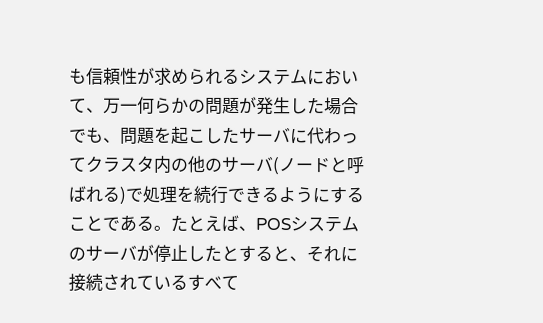も信頼性が求められるシステムにおいて、万一何らかの問題が発生した場合でも、問題を起こしたサーバに代わってクラスタ内の他のサーバ(ノードと呼ばれる)で処理を続行できるようにすることである。たとえば、POSシステムのサーバが停止したとすると、それに接続されているすべて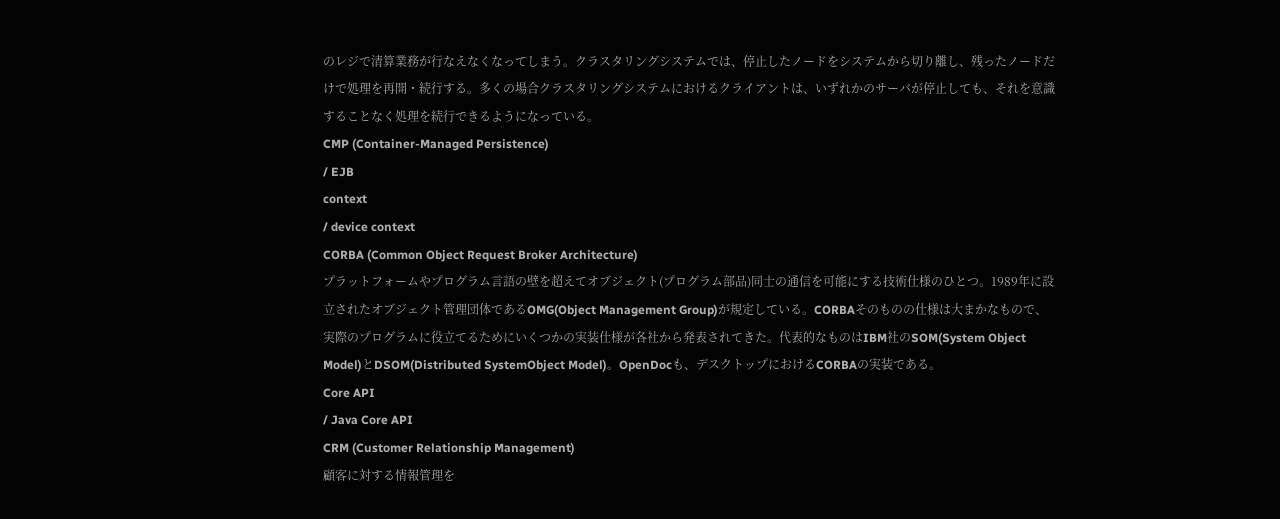のレジで清算業務が行なえなくなってしまう。クラスタリングシステムでは、停止したノードをシステムから切り離し、残ったノードだけで処理を再開・続行する。多くの場合クラスタリングシステムにおけるクライアントは、いずれかのサーバが停止しても、それを意識することなく処理を続行できるようになっている。
CMP (Container-Managed Persistence)
/ EJB
context
/ device context
CORBA (Common Object Request Broker Architecture)
プラットフォームやプログラム言語の壁を超えてオブジェクト(プログラム部品)同士の通信を可能にする技術仕様のひとつ。1989年に設立されたオブジェクト管理団体であるOMG(Object Management Group)が規定している。CORBAそのものの仕様は大まかなもので、実際のプログラムに役立てるためにいくつかの実装仕様が各社から発表されてきた。代表的なものはIBM社のSOM(System Object Model)とDSOM(Distributed SystemObject Model)。OpenDocも、デスクトップにおけるCORBAの実装である。
Core API
/ Java Core API
CRM (Customer Relationship Management)
顧客に対する情報管理を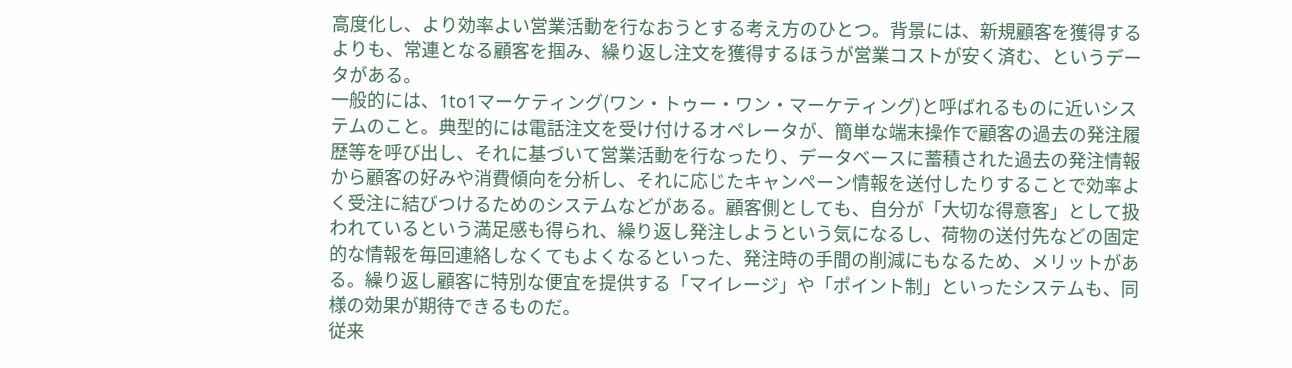高度化し、より効率よい営業活動を行なおうとする考え方のひとつ。背景には、新規顧客を獲得するよりも、常連となる顧客を掴み、繰り返し注文を獲得するほうが営業コストが安く済む、というデータがある。
一般的には、1to1マーケティング(ワン・トゥー・ワン・マーケティング)と呼ばれるものに近いシステムのこと。典型的には電話注文を受け付けるオペレータが、簡単な端末操作で顧客の過去の発注履歴等を呼び出し、それに基づいて営業活動を行なったり、データベースに蓄積された過去の発注情報から顧客の好みや消費傾向を分析し、それに応じたキャンペーン情報を送付したりすることで効率よく受注に結びつけるためのシステムなどがある。顧客側としても、自分が「大切な得意客」として扱われているという満足感も得られ、繰り返し発注しようという気になるし、荷物の送付先などの固定的な情報を毎回連絡しなくてもよくなるといった、発注時の手間の削減にもなるため、メリットがある。繰り返し顧客に特別な便宜を提供する「マイレージ」や「ポイント制」といったシステムも、同様の効果が期待できるものだ。
従来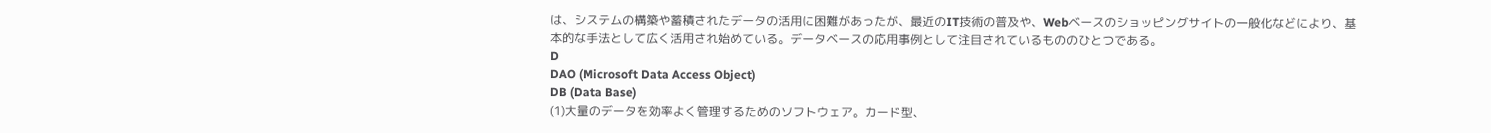は、システムの構築や蓄積されたデータの活用に困難があったが、最近のIT技術の普及や、Webベースのショッピングサイトの一般化などにより、基本的な手法として広く活用され始めている。データベースの応用事例として注目されているもののひとつである。
D
DAO (Microsoft Data Access Object)
DB (Data Base)
(1)大量のデータを効率よく管理するためのソフトウェア。カード型、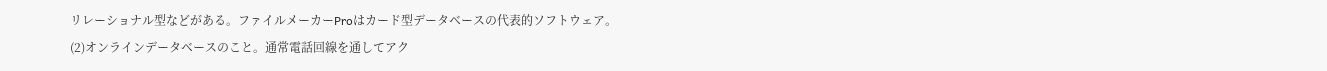リレーショナル型などがある。ファイルメーカーProはカード型データベースの代表的ソフトウェア。
(2)オンラインデータベースのこと。通常電話回線を通してアク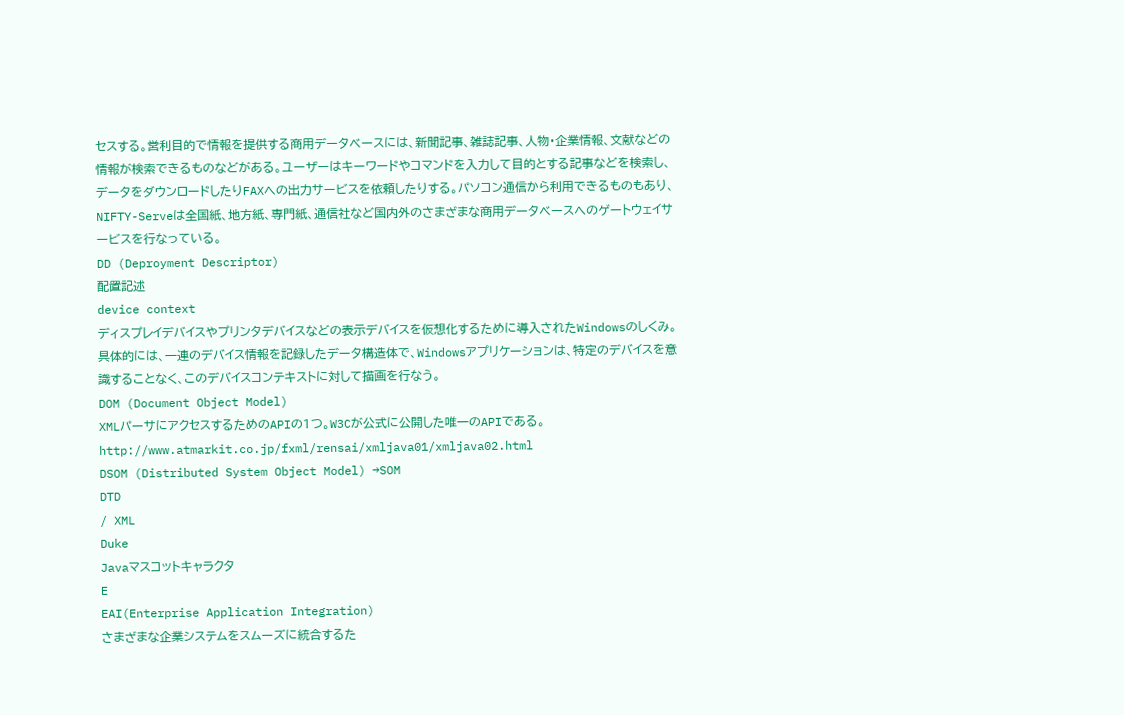セスする。営利目的で情報を提供する商用データベースには、新聞記事、雑誌記事、人物・企業情報、文献などの情報が検索できるものなどがある。ユーザーはキーワードやコマンドを入力して目的とする記事などを検索し、データをダウンロードしたりFAXへの出力サービスを依頼したりする。パソコン通信から利用できるものもあり、NIFTY-Serveは全国紙、地方紙、専門紙、通信社など国内外のさまざまな商用データベースへのゲートウェイサービスを行なっている。
DD (Deproyment Descriptor)
配置記述
device context
ディスプレイデバイスやプリンタデバイスなどの表示デバイスを仮想化するために導入されたWindowsのしくみ。具体的には、一連のデバイス情報を記録したデータ構造体で、Windowsアプリケーションは、特定のデバイスを意識することなく、このデバイスコンテキストに対して描画を行なう。
DOM (Document Object Model)
XMLパーサにアクセスするためのAPIの1つ。W3Cが公式に公開した唯一のAPIである。
http://www.atmarkit.co.jp/fxml/rensai/xmljava01/xmljava02.html
DSOM (Distributed System Object Model) →SOM
DTD
/ XML
Duke
Javaマスコットキャラクタ
E
EAI(Enterprise Application Integration)
さまざまな企業システムをスムーズに統合するた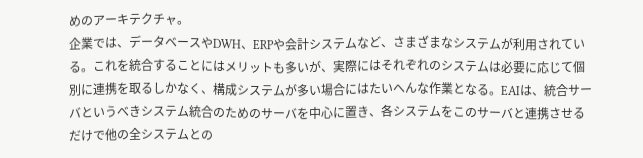めのアーキテクチャ。
企業では、データベースやDWH、ERPや会計システムなど、さまざまなシステムが利用されている。これを統合することにはメリットも多いが、実際にはそれぞれのシステムは必要に応じて個別に連携を取るしかなく、構成システムが多い場合にはたいへんな作業となる。EAIは、統合サーバというべきシステム統合のためのサーバを中心に置き、各システムをこのサーバと連携させるだけで他の全システムとの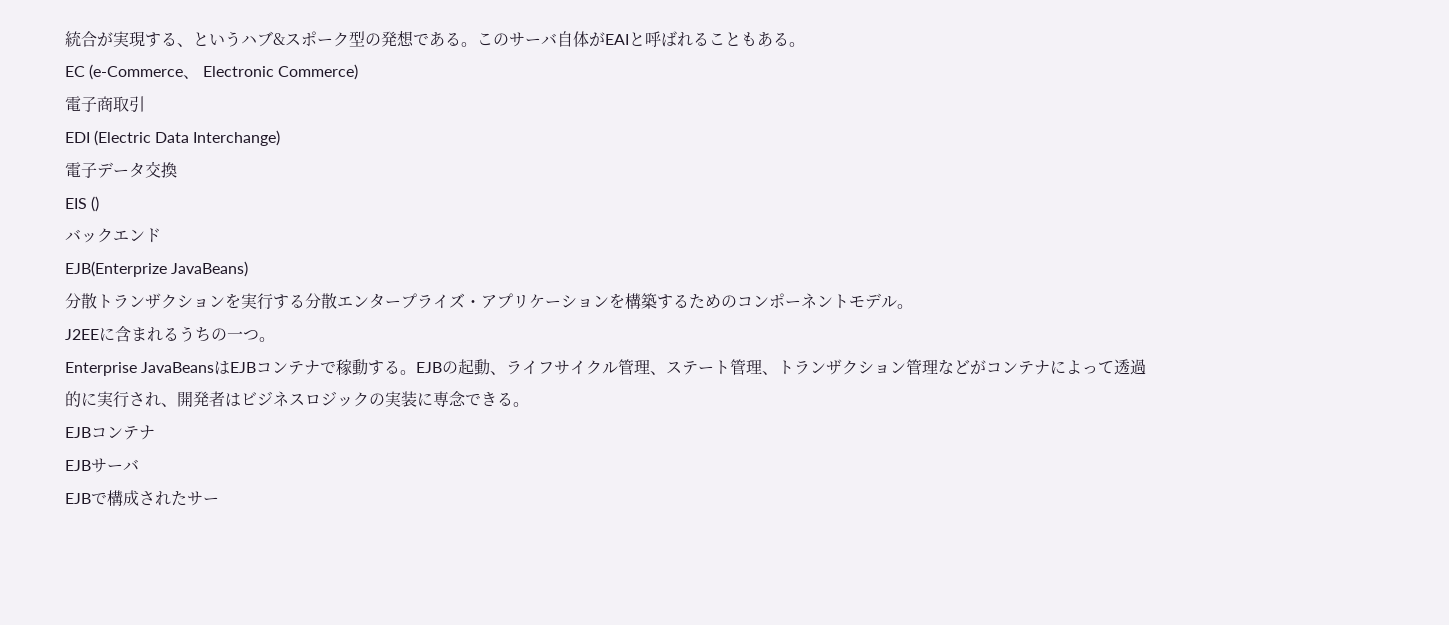統合が実現する、というハブ&スポーク型の発想である。このサーバ自体がEAIと呼ばれることもある。
EC (e-Commerce、 Electronic Commerce)
電子商取引
EDI (Electric Data Interchange)
電子データ交換
EIS ()
バックエンド
EJB(Enterprize JavaBeans)
分散トランザクションを実行する分散エンタープライズ・アプリケーションを構築するためのコンポーネントモデル。
J2EEに含まれるうちの一つ。
Enterprise JavaBeansはEJBコンテナで稼動する。EJBの起動、ライフサイクル管理、ステート管理、トランザクション管理などがコンテナによって透過的に実行され、開発者はビジネスロジックの実装に専念できる。
EJBコンテナ
EJBサーバ
EJBで構成されたサー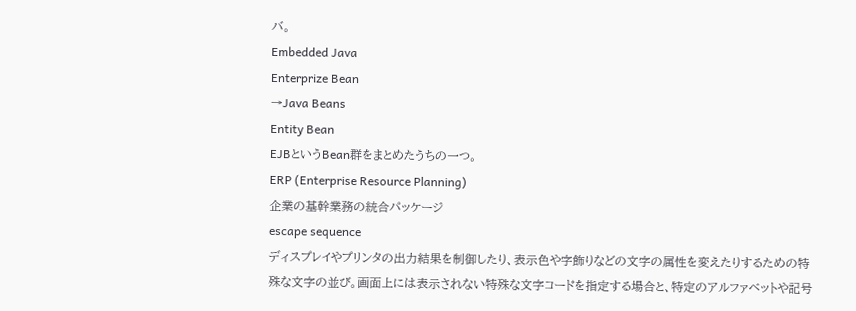バ。
Embedded Java
Enterprize Bean
→Java Beans
Entity Bean
EJBというBean群をまとめたうちの一つ。
ERP (Enterprise Resource Planning)
企業の基幹業務の統合パッケージ
escape sequence
ディスプレイやプリンタの出力結果を制御したり、表示色や字飾りなどの文字の属性を変えたりするための特殊な文字の並び。画面上には表示されない特殊な文字コードを指定する場合と、特定のアルファベットや記号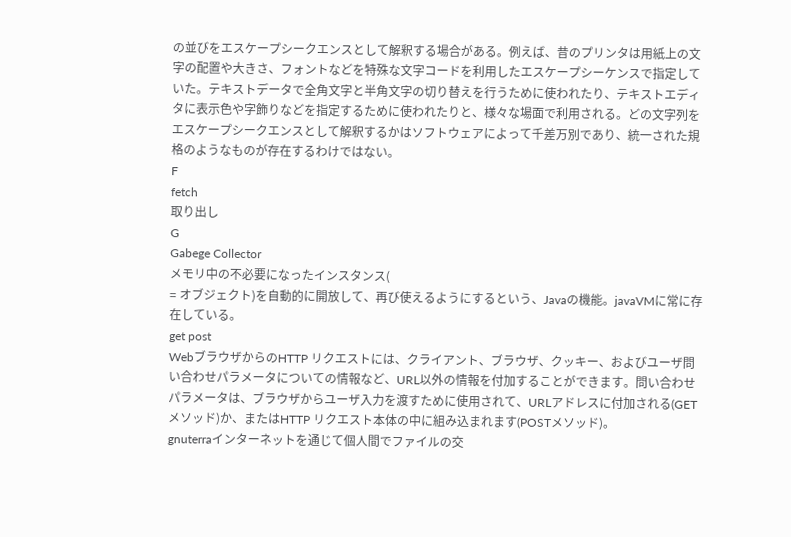の並びをエスケープシークエンスとして解釈する場合がある。例えば、昔のプリンタは用紙上の文字の配置や大きさ、フォントなどを特殊な文字コードを利用したエスケープシーケンスで指定していた。テキストデータで全角文字と半角文字の切り替えを行うために使われたり、テキストエディタに表示色や字飾りなどを指定するために使われたりと、様々な場面で利用される。どの文字列をエスケープシークエンスとして解釈するかはソフトウェアによって千差万別であり、統一された規格のようなものが存在するわけではない。
F
fetch
取り出し
G
Gabege Collector
メモリ中の不必要になったインスタンス(
= オブジェクト)を自動的に開放して、再び使えるようにするという、Javaの機能。javaVMに常に存在している。
get post
WebブラウザからのHTTP リクエストには、クライアント、ブラウザ、クッキー、およびユーザ問い合わせパラメータについての情報など、URL以外の情報を付加することができます。問い合わせパラメータは、ブラウザからユーザ入力を渡すために使用されて、URLアドレスに付加される(GETメソッド)か、またはHTTP リクエスト本体の中に組み込まれます(POSTメソッド)。
gnuterraインターネットを通じて個人間でファイルの交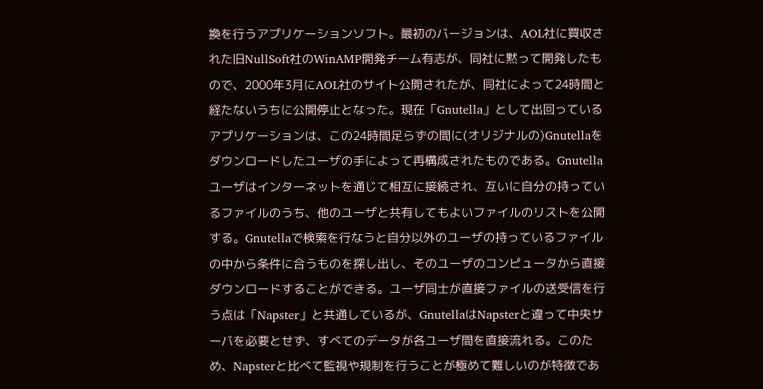換を行うアプリケーションソフト。最初のバージョンは、AOL社に買収された旧NullSoft社のWinAMP開発チーム有志が、同社に黙って開発したもので、2000年3月にAOL社のサイト公開されたが、同社によって24時間と経たないうちに公開停止となった。現在「Gnutella」として出回っているアプリケーションは、この24時間足らずの間に(オリジナルの)Gnutellaをダウンロードしたユーザの手によって再構成されたものである。Gnutellaユーザはインターネットを通じて相互に接続され、互いに自分の持っているファイルのうち、他のユーザと共有してもよいファイルのリストを公開する。Gnutellaで検索を行なうと自分以外のユーザの持っているファイルの中から条件に合うものを探し出し、そのユーザのコンピュータから直接ダウンロードすることができる。ユーザ同士が直接ファイルの送受信を行う点は「Napster」と共通しているが、GnutellaはNapsterと違って中央サーバを必要とせず、すべてのデータが各ユーザ間を直接流れる。このため、Napsterと比べて監視や規制を行うことが極めて難しいのが特徴であ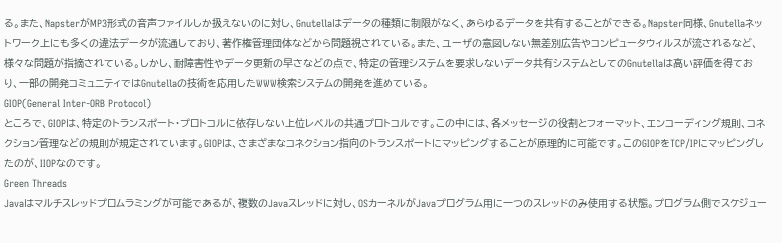る。また、NapsterがMP3形式の音声ファイルしか扱えないのに対し、Gnutellaはデータの種類に制限がなく、あらゆるデータを共有することができる。Napster同様、Gnutellaネットワーク上にも多くの違法データが流通しており、著作権管理団体などから問題視されている。また、ユーザの意図しない無差別広告やコンピュータウィルスが流されるなど、様々な問題が指摘されている。しかし、耐障害性やデータ更新の早さなどの点で、特定の管理システムを要求しないデータ共有システムとしてのGnutellaは高い評価を得ており、一部の開発コミュニティではGnutellaの技術を応用したWWW検索システムの開発を進めている。
GIOP(General Inter-ORB Protocol)
ところで、GIOPは、特定のトランスポート・プロトコルに依存しない上位レベルの共通プロトコルです。この中には、各メッセージの役割とフォーマット、エンコーディング規則、コネクション管理などの規則が規定されています。GIOPは、さまざまなコネクション指向のトランスポートにマッピングすることが原理的に可能です。このGIOPをTCP/IPにマッピングしたのが、IIOPなのです。
Green Threads
Javaはマルチスレッドプロムラミングが可能であるが、複数のJavaスレッドに対し、OSカーネルがJavaプログラム用に一つのスレッドのみ使用する状態。プログラム側でスケジュー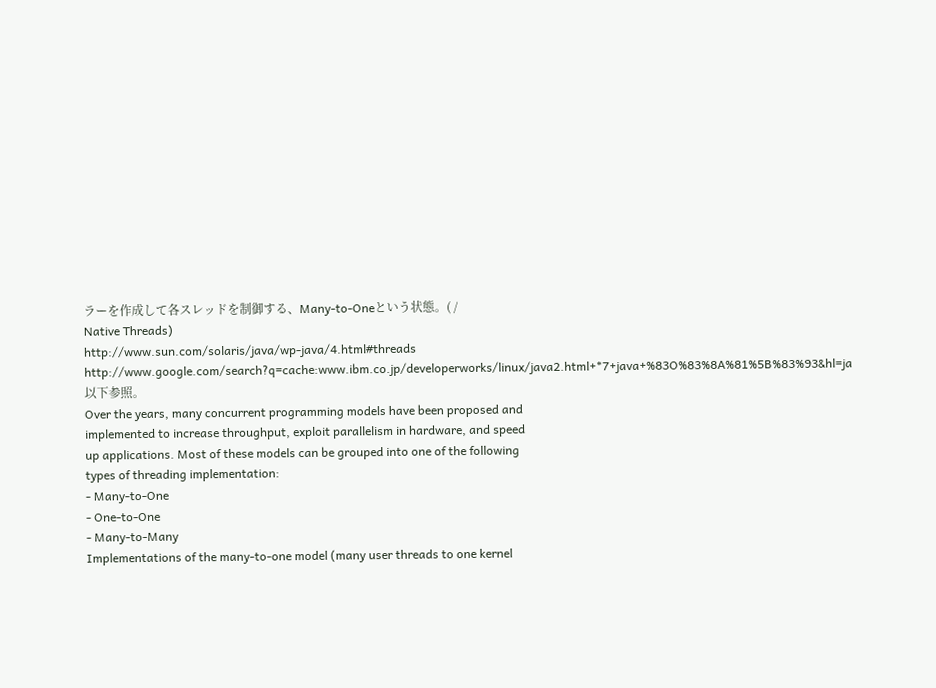ラーを作成して各スレッドを制御する、Many-to-Oneという状態。( /
Native Threads)
http://www.sun.com/solaris/java/wp-java/4.html#threads
http://www.google.com/search?q=cache:www.ibm.co.jp/developerworks/linux/java2.html+*7+java+%83O%83%8A%81%5B%83%93&hl=ja
以下参照。
Over the years, many concurrent programming models have been proposed and
implemented to increase throughput, exploit parallelism in hardware, and speed
up applications. Most of these models can be grouped into one of the following
types of threading implementation:
- Many-to-One
- One-to-One
- Many-to-Many
Implementations of the many-to-one model (many user threads to one kernel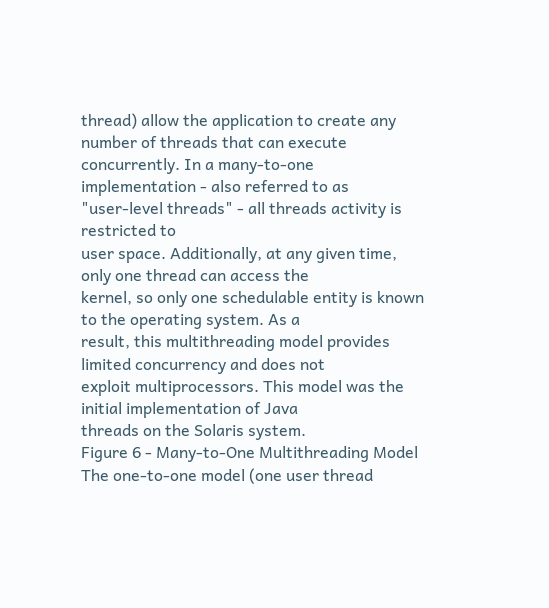thread) allow the application to create any number of threads that can execute
concurrently. In a many-to-one implementation - also referred to as
"user-level threads" - all threads activity is restricted to
user space. Additionally, at any given time, only one thread can access the
kernel, so only one schedulable entity is known to the operating system. As a
result, this multithreading model provides limited concurrency and does not
exploit multiprocessors. This model was the initial implementation of Java
threads on the Solaris system.
Figure 6 - Many-to-One Multithreading Model
The one-to-one model (one user thread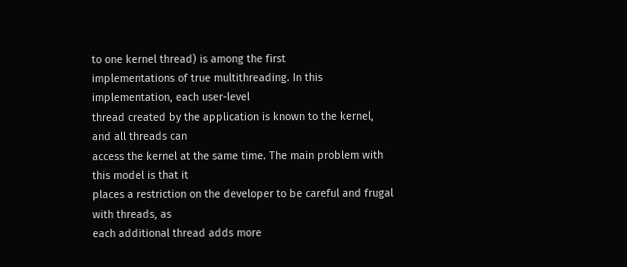to one kernel thread) is among the first
implementations of true multithreading. In this implementation, each user-level
thread created by the application is known to the kernel, and all threads can
access the kernel at the same time. The main problem with this model is that it
places a restriction on the developer to be careful and frugal with threads, as
each additional thread adds more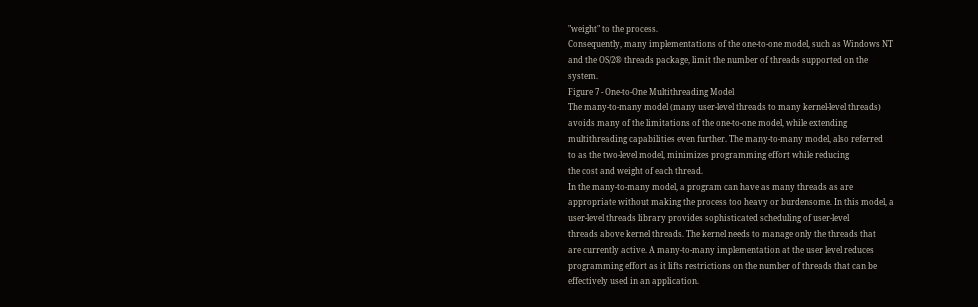"weight" to the process.
Consequently, many implementations of the one-to-one model, such as Windows NT
and the OS/2® threads package, limit the number of threads supported on the
system.
Figure 7 - One-to-One Multithreading Model
The many-to-many model (many user-level threads to many kernel-level threads)
avoids many of the limitations of the one-to-one model, while extending
multithreading capabilities even further. The many-to-many model, also referred
to as the two-level model, minimizes programming effort while reducing
the cost and weight of each thread.
In the many-to-many model, a program can have as many threads as are
appropriate without making the process too heavy or burdensome. In this model, a
user-level threads library provides sophisticated scheduling of user-level
threads above kernel threads. The kernel needs to manage only the threads that
are currently active. A many-to-many implementation at the user level reduces
programming effort as it lifts restrictions on the number of threads that can be
effectively used in an application.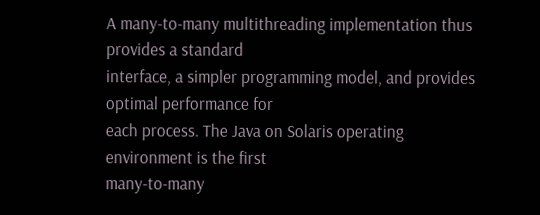A many-to-many multithreading implementation thus provides a standard
interface, a simpler programming model, and provides optimal performance for
each process. The Java on Solaris operating environment is the first
many-to-many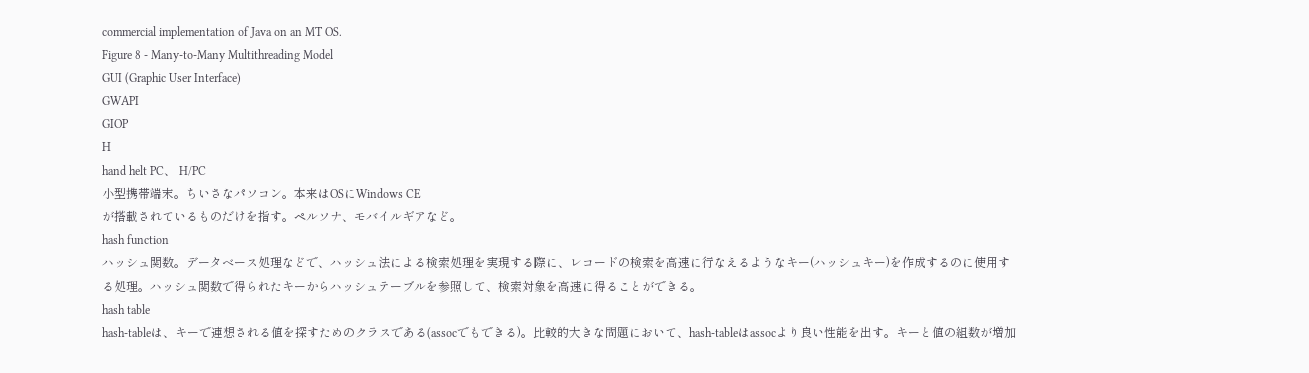commercial implementation of Java on an MT OS.
Figure 8 - Many-to-Many Multithreading Model
GUI (Graphic User Interface)
GWAPI
GIOP
H
hand helt PC、 H/PC
小型携帯端末。ちいさなパソコン。本来はOSにWindows CE
が搭載されているものだけを指す。ペルソナ、モバイルギアなど。
hash function
ハッシュ関数。データベース処理などで、ハッシュ法による検索処理を実現する際に、レコードの検索を高速に行なえるようなキー(ハッシュキー)を作成するのに使用する処理。ハッシュ関数で得られたキーからハッシュテーブルを参照して、検索対象を高速に得ることができる。
hash table
hash-tableは、キーで連想される値を探すためのクラスである(assocでもできる)。比較的大きな問題において、hash-tableはassocより良い性能を出す。キーと値の組数が増加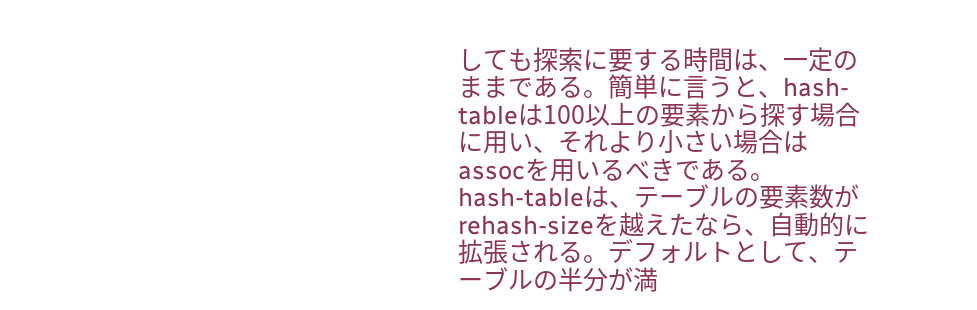しても探索に要する時間は、一定のままである。簡単に言うと、hash-tableは100以上の要素から探す場合に用い、それより小さい場合はassocを用いるべきである。
hash-tableは、テーブルの要素数がrehash-sizeを越えたなら、自動的に拡張される。デフォルトとして、テーブルの半分が満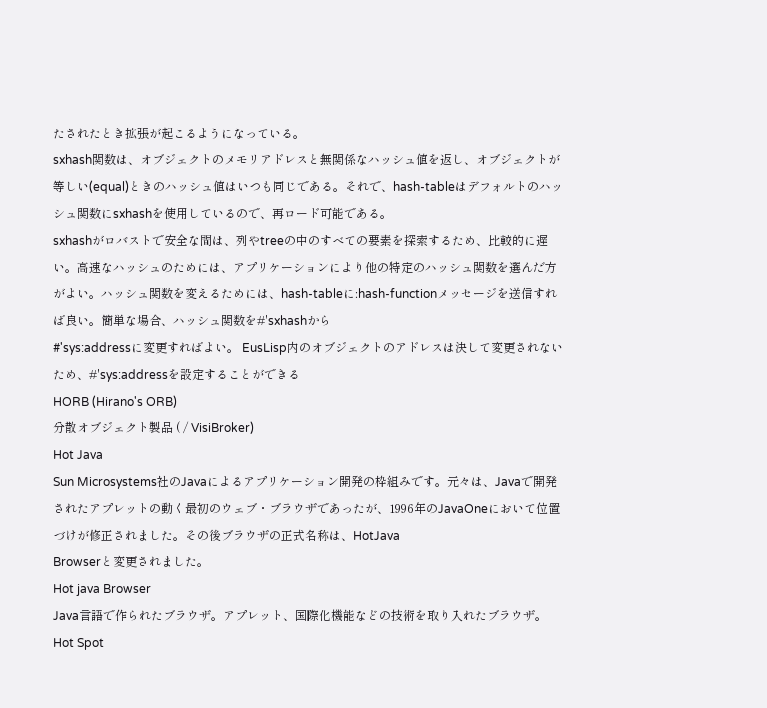たされたとき拡張が起こるようになっている。
sxhash関数は、オブジェクトのメモリアドレスと無関係なハッシュ値を返し、オブジェクトが等しい(equal)ときのハッシュ値はいつも同じである。それで、hash-tableはデフォルトのハッシュ関数にsxhashを使用しているので、再ロード可能である。
sxhashがロバストで安全な間は、列やtreeの中のすべての要素を探索するため、比較的に遅い。高速なハッシュのためには、アプリケーションにより他の特定のハッシュ関数を選んだ方がよい。ハッシュ関数を変えるためには、hash-tableに:hash-functionメッセージを送信すれば良い。簡単な場合、ハッシュ関数を#'sxhashから
#'sys:addressに変更すればよい。 EusLisp内のオブジェクトのアドレスは決して変更されないため、#'sys:addressを設定することができる
HORB (Hirano's ORB)
分散オブジェクト製品 ( / VisiBroker)
Hot Java
Sun Microsystems社のJavaによるアプリケーション開発の枠組みです。元々は、Javaで開発されたアプレットの動く最初のウェブ・ブラウザであったが、1996年のJavaOneにおいて位置づけが修正されました。その後ブラウザの正式名称は、HotJava
Browserと変更されました。
Hot java Browser
Java言語で作られたブラウザ。アプレット、国際化機能などの技術を取り入れたブラウザ。
Hot Spot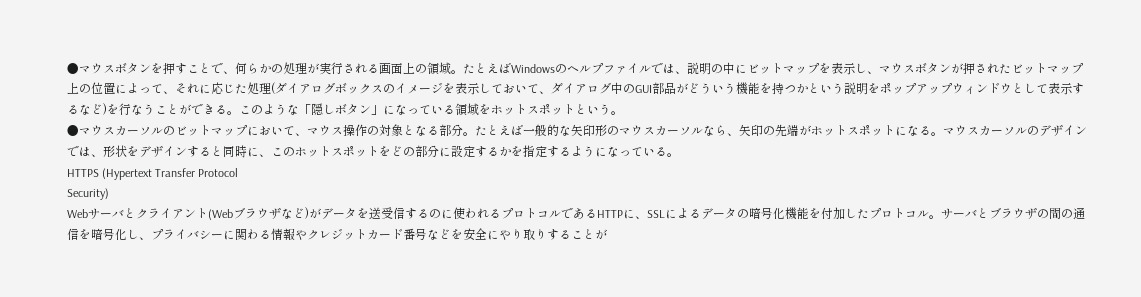●マウスボタンを押すことで、何らかの処理が実行される画面上の領域。たとえばWindowsのヘルプファイルでは、説明の中にビットマップを表示し、マウスボタンが押されたビットマップ上の位置によって、それに応じた処理(ダイアログボックスのイメージを表示しておいて、ダイアログ中のGUI部品がどういう機能を持つかという説明をポップアップウィンドウとして表示するなど)を行なうことができる。このような「隠しボタン」になっている領域をホットスポットという。
●マウスカーソルのビットマップにおいて、マウス操作の対象となる部分。たとえば一般的な矢印形のマウスカーソルなら、矢印の先端がホットスポットになる。マウスカーソルのデザインでは、形状をデザインすると同時に、このホットスポットをどの部分に設定するかを指定するようになっている。
HTTPS (Hypertext Transfer Protocol
Security)
Webサーバとクライアント(Webブラウザなど)がデータを送受信するのに使われるプロトコルであるHTTPに、SSLによるデータの暗号化機能を付加したプロトコル。サーバとブラウザの間の通信を暗号化し、プライバシーに関わる情報やクレジットカード番号などを安全にやり取りすることが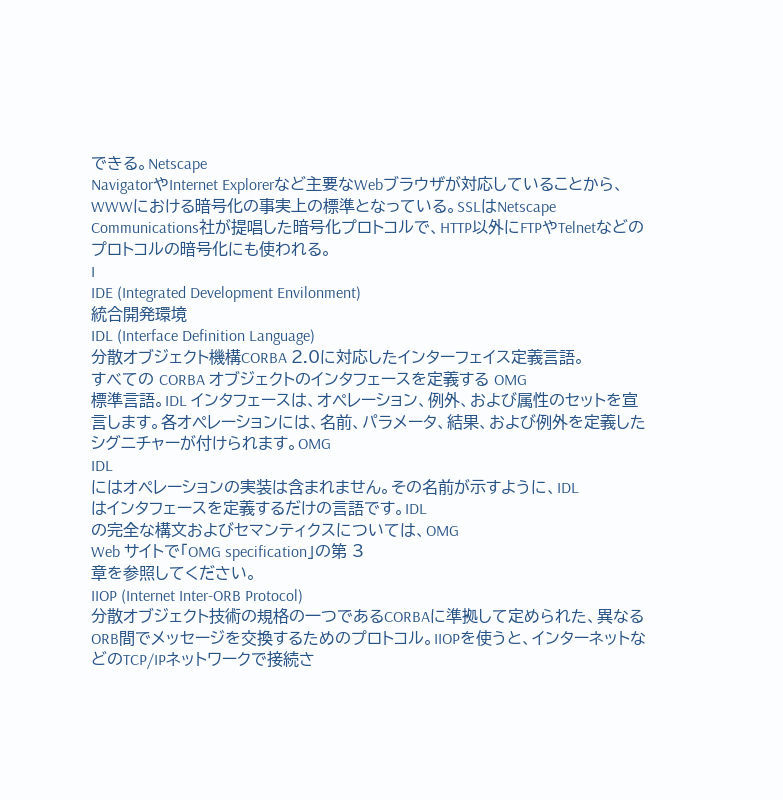できる。Netscape
NavigatorやInternet Explorerなど主要なWebブラウザが対応していることから、WWWにおける暗号化の事実上の標準となっている。SSLはNetscape
Communications社が提唱した暗号化プロトコルで、HTTP以外にFTPやTelnetなどのプロトコルの暗号化にも使われる。
I
IDE (Integrated Development Envilonment)
統合開発環境
IDL (Interface Definition Language)
分散オブジェクト機構CORBA 2.0に対応したインターフェイス定義言語。
すべての CORBA オブジェクトのインタフェースを定義する OMG
標準言語。IDL インタフェースは、オペレーション、例外、および属性のセットを宣言します。各オペレーションには、名前、パラメータ、結果、および例外を定義したシグニチャーが付けられます。OMG
IDL
にはオペレーションの実装は含まれません。その名前が示すように、IDL
はインタフェースを定義するだけの言語です。IDL
の完全な構文およびセマンティクスについては、OMG
Web サイトで「OMG specification」の第 3
章を参照してください。
IIOP (Internet Inter-ORB Protocol)
分散オブジェクト技術の規格の一つであるCORBAに準拠して定められた、異なるORB間でメッセージを交換するためのプロトコル。IIOPを使うと、インターネットなどのTCP/IPネットワークで接続さ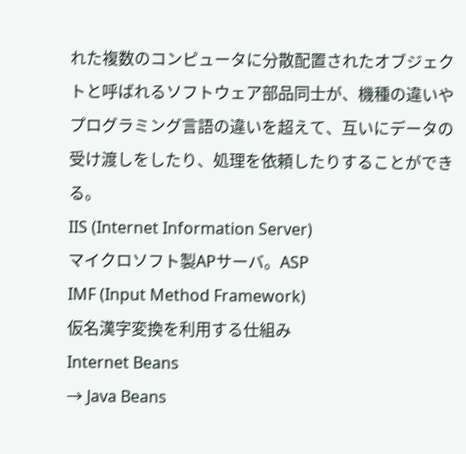れた複数のコンピュータに分散配置されたオブジェクトと呼ばれるソフトウェア部品同士が、機種の違いやプログラミング言語の違いを超えて、互いにデータの受け渡しをしたり、処理を依頼したりすることができる。
IIS (Internet Information Server)
マイクロソフト製APサーバ。ASP
IMF (Input Method Framework)
仮名漢字変換を利用する仕組み
Internet Beans
→ Java Beans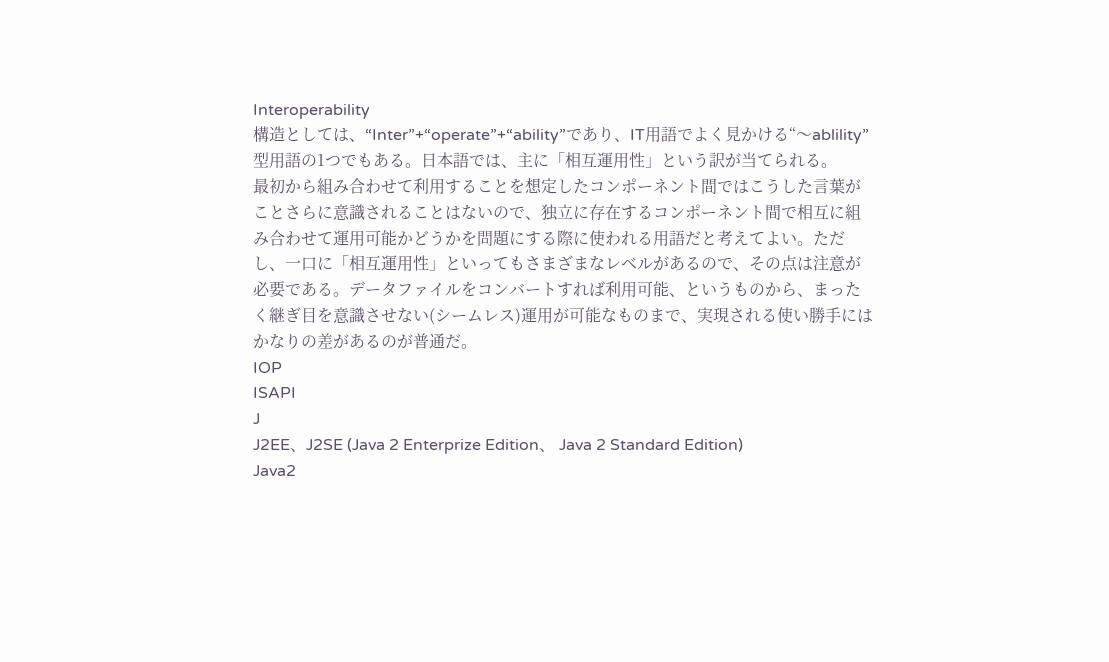Interoperability
構造としては、“Inter”+“operate”+“ability”であり、IT用語でよく見かける“〜ablility”型用語の1つでもある。日本語では、主に「相互運用性」という訳が当てられる。
最初から組み合わせて利用することを想定したコンポーネント間ではこうした言葉がことさらに意識されることはないので、独立に存在するコンポーネント間で相互に組み合わせて運用可能かどうかを問題にする際に使われる用語だと考えてよい。ただし、一口に「相互運用性」といってもさまざまなレベルがあるので、その点は注意が必要である。データファイルをコンバートすれば利用可能、というものから、まったく継ぎ目を意識させない(シームレス)運用が可能なものまで、実現される使い勝手にはかなりの差があるのが普通だ。
IOP
ISAPI
J
J2EE、J2SE (Java 2 Enterprize Edition、 Java 2 Standard Edition)
Java2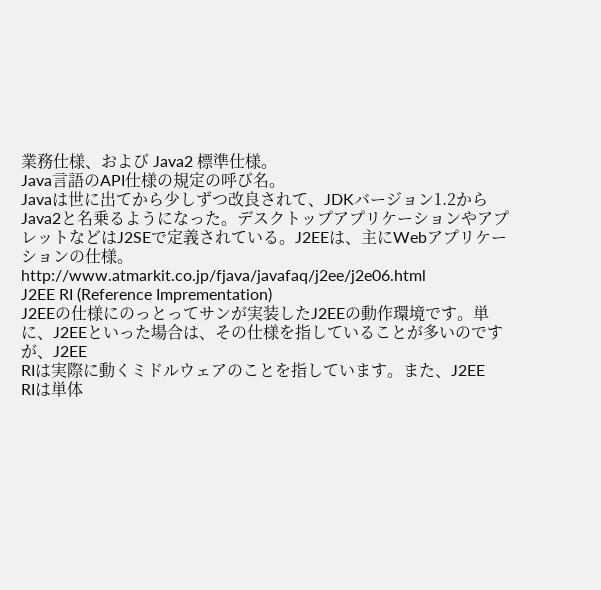業務仕様、および Java2 標準仕様。
Java言語のAPI仕様の規定の呼び名。
Javaは世に出てから少しずつ改良されて、JDKバージョン1.2からJava2と名乗るようになった。デスクトップアプリケーションやアプレットなどはJ2SEで定義されている。J2EEは、主にWebアプリケーションの仕様。
http://www.atmarkit.co.jp/fjava/javafaq/j2ee/j2e06.html
J2EE RI (Reference Imprementation)
J2EEの仕様にのっとってサンが実装したJ2EEの動作環境です。単に、J2EEといった場合は、その仕様を指していることが多いのですが、J2EE
RIは実際に動くミドルウェアのことを指しています。また、J2EE
RIは単体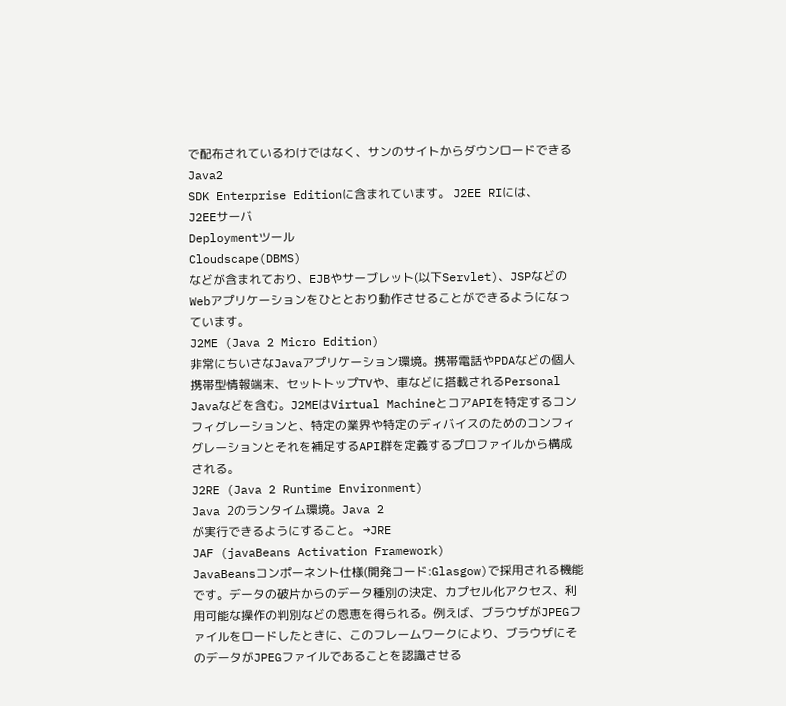で配布されているわけではなく、サンのサイトからダウンロードできるJava2
SDK Enterprise Editionに含まれています。 J2EE RIには、
J2EEサーバ
Deploymentツール
Cloudscape(DBMS)
などが含まれており、EJBやサーブレット(以下Servlet)、JSPなどのWebアプリケーションをひととおり動作させることができるようになっています。
J2ME (Java 2 Micro Edition)
非常にちいさなJavaアプリケーション環境。携帯電話やPDAなどの個人携帯型情報端末、セットトップTVや、車などに搭載されるPersonal Javaなどを含む。J2MEはVirtual MachineとコアAPIを特定するコンフィグレーションと、特定の業界や特定のディバイスのためのコンフィグレーションとそれを補足するAPI群を定義するプロファイルから構成される。
J2RE (Java 2 Runtime Environment)
Java 2のランタイム環境。Java 2
が実行できるようにすること。 →JRE
JAF (javaBeans Activation Framework)
JavaBeansコンポーネント仕様(開発コード:Glasgow)で採用される機能です。データの破片からのデータ種別の決定、カプセル化アクセス、利用可能な操作の判別などの恩恵を得られる。例えば、ブラウザがJPEGファイルをロードしたときに、このフレームワークにより、ブラウザにそのデータがJPEGファイルであることを認識させる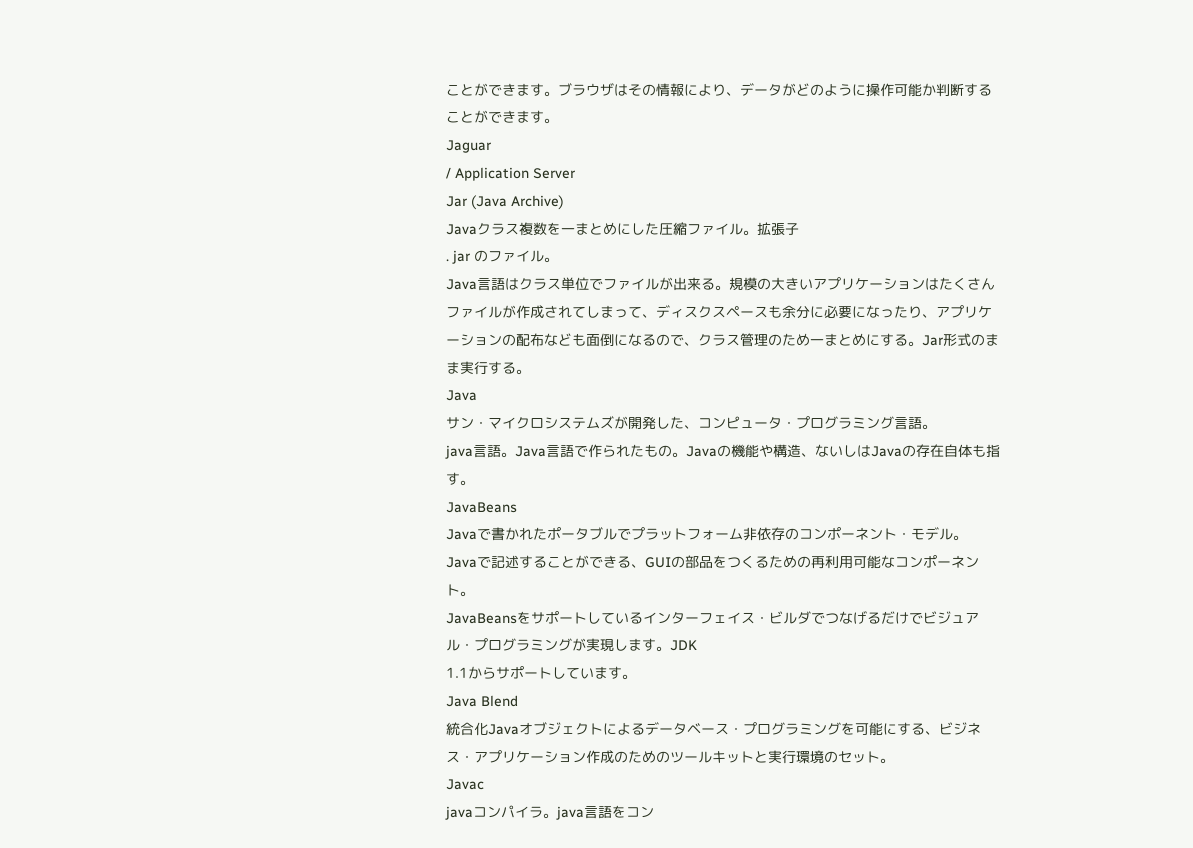ことができます。ブラウザはその情報により、データがどのように操作可能か判断することができます。
Jaguar
/ Application Server
Jar (Java Archive)
Javaクラス複数を一まとめにした圧縮ファイル。拡張子
. jar のファイル。
Java言語はクラス単位でファイルが出来る。規模の大きいアプリケーションはたくさんファイルが作成されてしまって、ディスクスペースも余分に必要になったり、アプリケーションの配布なども面倒になるので、クラス管理のため一まとめにする。Jar形式のまま実行する。
Java
サン・マイクロシステムズが開発した、コンピュータ・プログラミング言語。
java言語。Java言語で作られたもの。Javaの機能や構造、ないしはJavaの存在自体も指す。
JavaBeans
Javaで書かれたポータブルでプラットフォーム非依存のコンポーネント・モデル。
Javaで記述することができる、GUIの部品をつくるための再利用可能なコンポーネント。
JavaBeansをサポートしているインターフェイス・ビルダでつなげるだけでビジュアル・プログラミングが実現します。JDK
1.1からサポートしています。
Java Blend
統合化Javaオブジェクトによるデータベース・プログラミングを可能にする、ビジネス・アプリケーション作成のためのツールキットと実行環境のセット。
Javac
javaコンパイラ。java言語をコン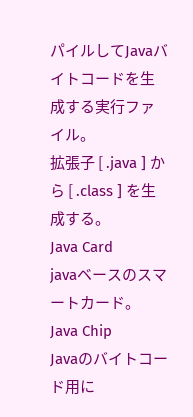パイルしてJavaバイトコードを生成する実行ファイル。
拡張子 [ .java ] から [ .class ] を生成する。
Java Card
javaベースのスマートカード。
Java Chip
Javaのバイトコード用に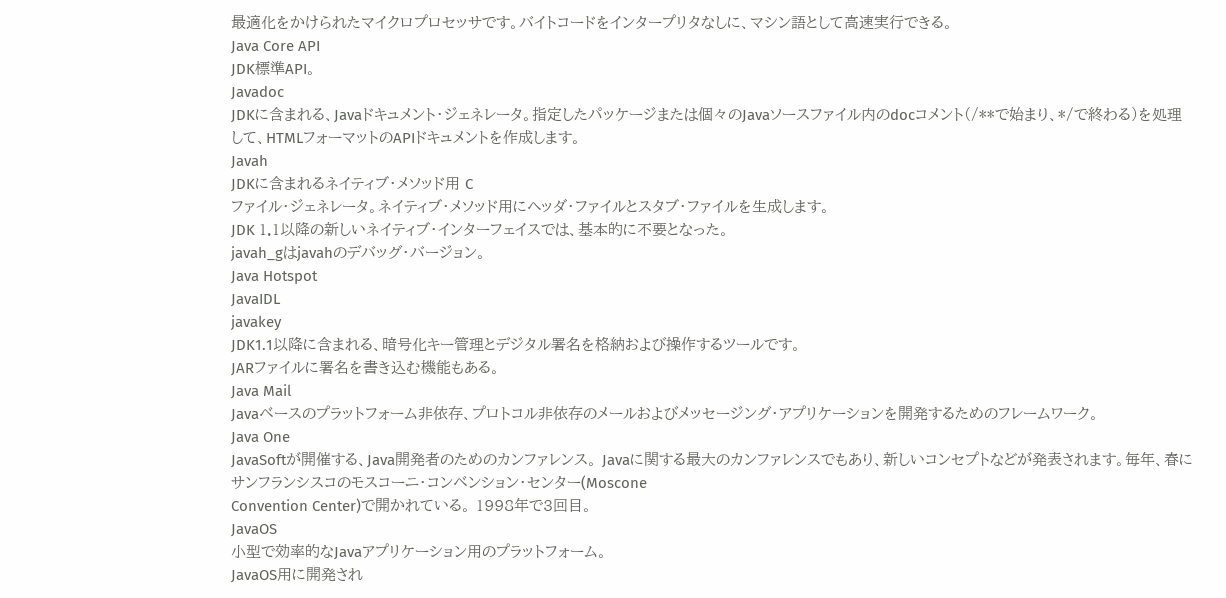最適化をかけられたマイクロプロセッサです。バイトコードをインタープリタなしに、マシン語として高速実行できる。
Java Core API
JDK標準API。
Javadoc
JDKに含まれる、Javaドキュメント・ジェネレータ。指定したパッケージまたは個々のJavaソースファイル内のdocコメント(/**で始まり、*/で終わる)を処理して、HTMLフォーマットのAPIドキュメントを作成します。
Javah
JDKに含まれるネイティブ・メソッド用 C
ファイル・ジェネレータ。ネイティブ・メソッド用にヘッダ・ファイルとスタブ・ファイルを生成します。
JDK 1.1以降の新しいネイティブ・インターフェイスでは、基本的に不要となった。
javah_gはjavahのデバッグ・バージョン。
Java Hotspot
JavaIDL
javakey
JDK1.1以降に含まれる、暗号化キー管理とデジタル署名を格納および操作するツールです。
JARファイルに署名を書き込む機能もある。
Java Mail
Javaベースのプラットフォーム非依存、プロトコル非依存のメールおよびメッセージング・アプリケーションを開発するためのフレームワーク。
Java One
JavaSoftが開催する、Java開発者のためのカンファレンス。 Javaに関する最大のカンファレンスでもあり、新しいコンセプトなどが発表されます。毎年、春にサンフランシスコのモスコーニ・コンベンション・センター(Moscone
Convention Center)で開かれている。 1998年で3回目。
JavaOS
小型で効率的なJavaアプリケーション用のプラットフォーム。
JavaOS用に開発され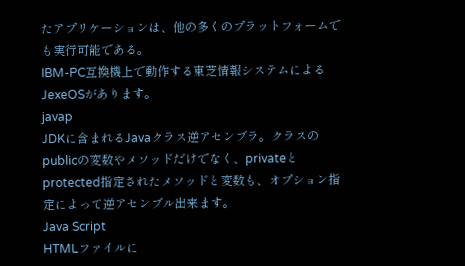たアプリケーションは、他の多くのプラットフォームでも実行可能である。
IBM-PC互換機上で動作する東芝情報システムによるJexeOSがあります。
javap
JDKに含まれるJavaクラス逆アセンブラ。クラスのpublicの変数やメソッドだけでなく、privateとprotected指定されたメソッドと変数も、オプション指定によって逆アセンブル出来ます。
Java Script
HTMLファイルに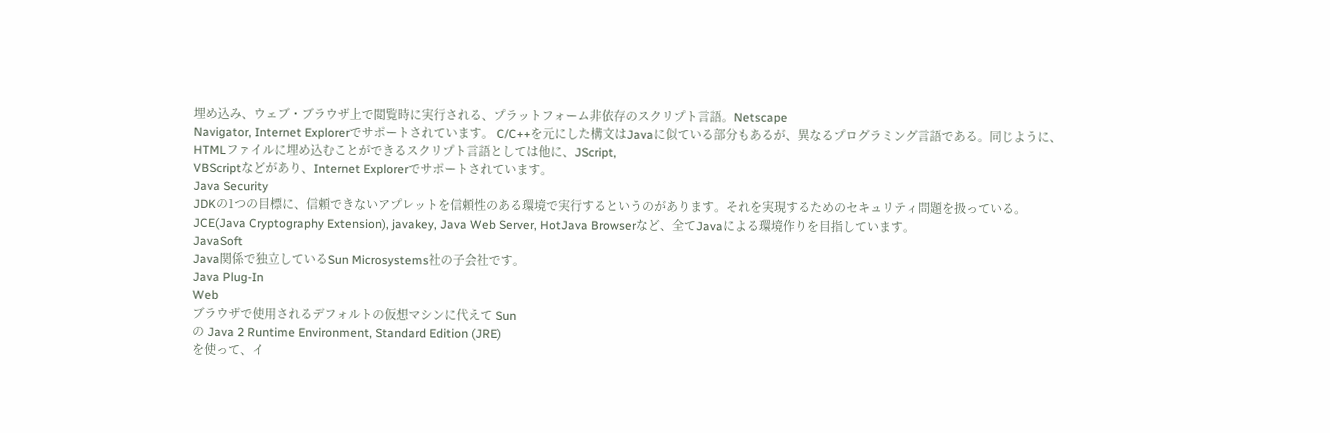埋め込み、ウェブ・ブラウザ上で閲覧時に実行される、プラットフォーム非依存のスクリプト言語。Netscape
Navigator, Internet Explorerでサポートされています。 C/C++を元にした構文はJavaに似ている部分もあるが、異なるプログラミング言語である。同じように、HTMLファイルに埋め込むことができるスクリプト言語としては他に、JScript,
VBScriptなどがあり、Internet Explorerでサポートされています。
Java Security
JDKの1つの目標に、信頼できないアプレットを信頼性のある環境で実行するというのがあります。それを実現するためのセキュリティ問題を扱っている。
JCE(Java Cryptography Extension), javakey, Java Web Server, HotJava Browserなど、全てJavaによる環境作りを目指しています。
JavaSoft
Java関係で独立しているSun Microsystems社の子会社です。
Java Plug-In
Web
ブラウザで使用されるデフォルトの仮想マシンに代えて Sun
の Java 2 Runtime Environment, Standard Edition (JRE)
を使って、イ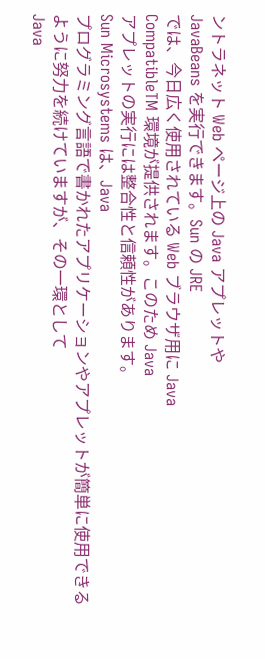ントラネット Web ページ上の Java アプレットや
JavaBeans を実行できます。Sun の JRE
では、今日広く使用されている Web ブラウザ用に Java
CompatibleTM 環境が提供されます。このため Java
アプレットの実行には整合性と信頼性があります。
Sun Microsystems は、Java
プログラミング言語で書かれたアプリケーションやアプレットが簡単に使用できるように努力を続けていますが、その一環として
Java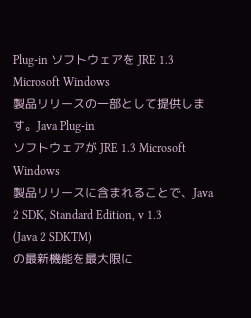Plug-in ソフトウェアを JRE 1.3 Microsoft Windows
製品リリースの一部として提供します。Java Plug-in
ソフトウェアが JRE 1.3 Microsoft Windows
製品リリースに含まれることで、Java 2 SDK, Standard Edition, v 1.3
(Java 2 SDKTM)
の最新機能を最大限に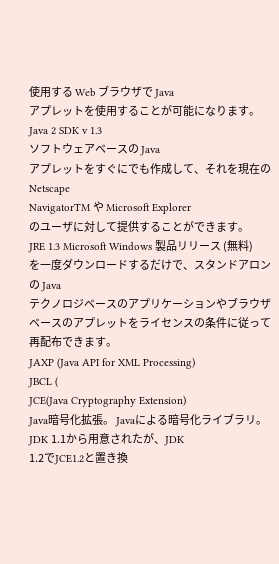使用する Web ブラウザで Java
アプレットを使用することが可能になります。Java 2 SDK v 1.3
ソフトウェアベースの Java
アプレットをすぐにでも作成して、それを現在の Netscape
NavigatorTM や Microsoft Explorer
のユーザに対して提供することができます。
JRE 1.3 Microsoft Windows 製品リリース (無料)
を一度ダウンロードするだけで、スタンドアロンの Java
テクノロジベースのアプリケーションやブラウザベースのアプレットをライセンスの条件に従って再配布できます。
JAXP (Java API for XML Processing)
JBCL (
JCE(Java Cryptography Extension)
Java暗号化拡張。 Javaによる暗号化ライブラリ。 JDK 1.1から用意されたが、JDK
1.2でJCE1.2と置き換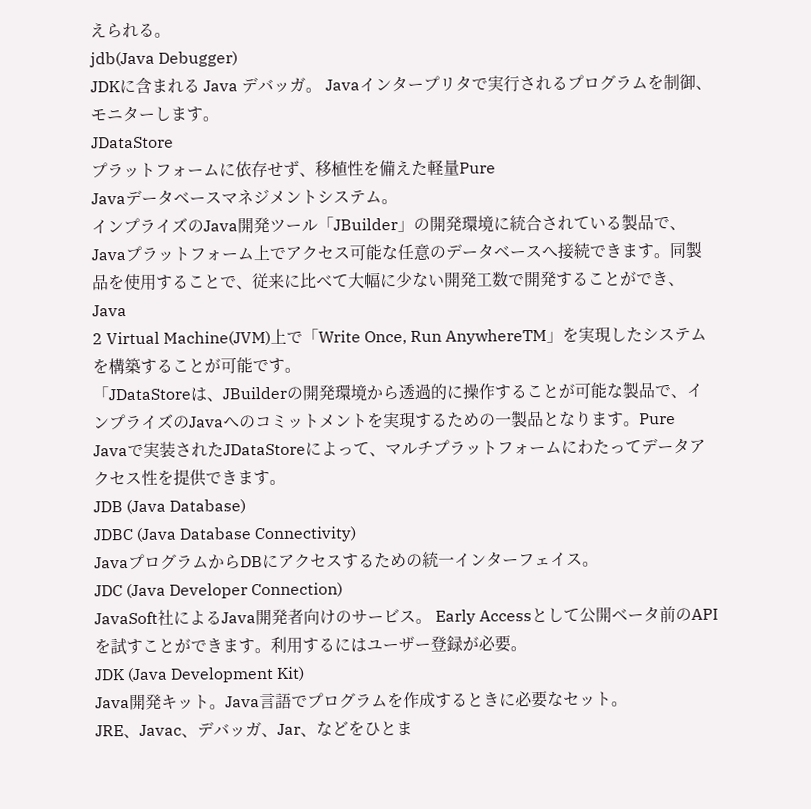えられる。
jdb(Java Debugger)
JDKに含まれる Java デバッガ。 Javaインタープリタで実行されるプログラムを制御、モニターします。
JDataStore
プラットフォームに依存せず、移植性を備えた軽量Pure
Javaデータベースマネジメントシステム。
インプライズのJava開発ツール「JBuilder」の開発環境に統合されている製品で、Javaプラットフォーム上でアクセス可能な任意のデータベースへ接続できます。同製品を使用することで、従来に比べて大幅に少ない開発工数で開発することができ、Java
2 Virtual Machine(JVM)上で「Write Once, Run AnywhereTM」を実現したシステムを構築することが可能です。
「JDataStoreは、JBuilderの開発環境から透過的に操作することが可能な製品で、インプライズのJavaへのコミットメントを実現するための一製品となります。Pure
Javaで実装されたJDataStoreによって、マルチプラットフォームにわたってデータアクセス性を提供できます。
JDB (Java Database)
JDBC (Java Database Connectivity)
JavaプログラムからDBにアクセスするための統一インターフェイス。
JDC (Java Developer Connection)
JavaSoft社によるJava開発者向けのサービス。 Early Accessとして公開ベータ前のAPIを試すことができます。利用するにはユーザー登録が必要。
JDK (Java Development Kit)
Java開発キット。Java言語でプログラムを作成するときに必要なセット。
JRE、Javac、デバッガ、Jar、などをひとま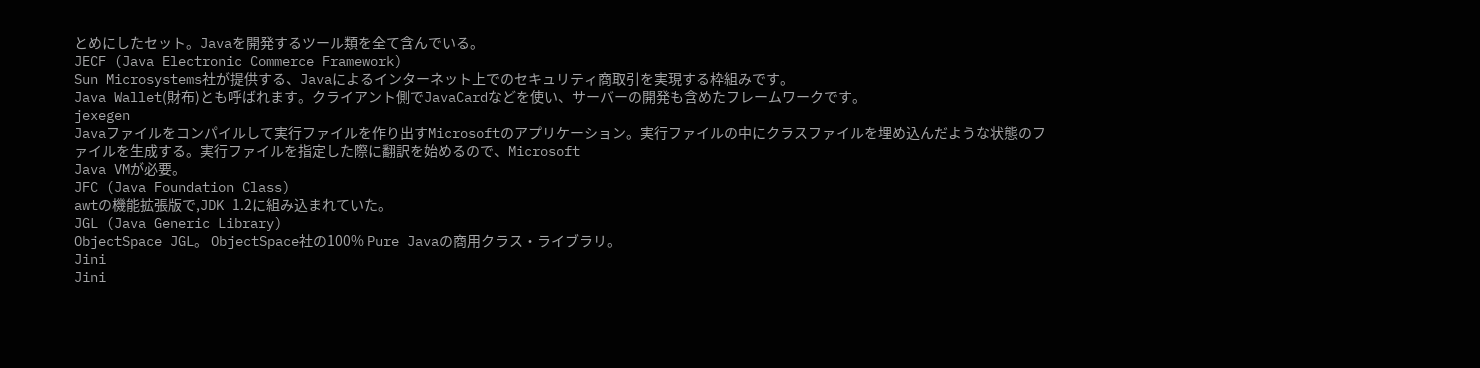とめにしたセット。Javaを開発するツール類を全て含んでいる。
JECF (Java Electronic Commerce Framework)
Sun Microsystems社が提供する、Javaによるインターネット上でのセキュリティ商取引を実現する枠組みです。
Java Wallet(財布)とも呼ばれます。クライアント側でJavaCardなどを使い、サーバーの開発も含めたフレームワークです。
jexegen
Javaファイルをコンパイルして実行ファイルを作り出すMicrosoftのアプリケーション。実行ファイルの中にクラスファイルを埋め込んだような状態のファイルを生成する。実行ファイルを指定した際に翻訳を始めるので、Microsoft
Java VMが必要。
JFC (Java Foundation Class)
awtの機能拡張版で,JDK 1.2に組み込まれていた。
JGL (Java Generic Library)
ObjectSpace JGL。 ObjectSpace社の100% Pure Javaの商用クラス・ライブラリ。
Jini
Jini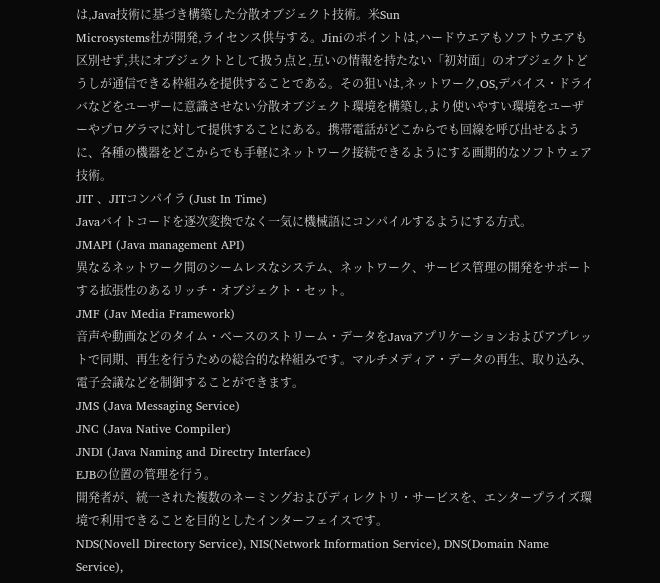は,Java技術に基づき構築した分散オブジェクト技術。米Sun
Microsystems社が開発,ライセンス供与する。Jiniのポイントは,ハードウエアもソフトウエアも区別せず,共にオブジェクトとして扱う点と,互いの情報を持たない「初対面」のオブジェクトどうしが通信できる枠組みを提供することである。その狙いは,ネットワーク,OS,デバイス・ドライバなどをユーザーに意識させない分散オブジェクト環境を構築し,より使いやすい環境をユーザーやプログラマに対して提供することにある。携帯電話がどこからでも回線を呼び出せるように、各種の機器をどこからでも手軽にネットワーク接続できるようにする画期的なソフトウェア技術。
JIT 、JITコンパイラ (Just In Time)
Javaバイトコードを逐次変換でなく一気に機械語にコンパイルするようにする方式。
JMAPI (Java management API)
異なるネットワーク間のシームレスなシステム、ネットワーク、サービス管理の開発をサポートする拡張性のあるリッチ・オブジェクト・セット。
JMF (Jav Media Framework)
音声や動画などのタイム・ベースのストリーム・データをJavaアプリケーションおよびアプレットで同期、再生を行うための総合的な枠組みです。マルチメディア・データの再生、取り込み、電子会議などを制御することができます。
JMS (Java Messaging Service)
JNC (Java Native Compiler)
JNDI (Java Naming and Directry Interface)
EJBの位置の管理を行う。
開発者が、統一された複数のネーミングおよびディレクトリ・サービスを、エンタープライズ環境で利用できることを目的としたインターフェイスです。
NDS(Novell Directory Service), NIS(Network Information Service), DNS(Domain Name
Service),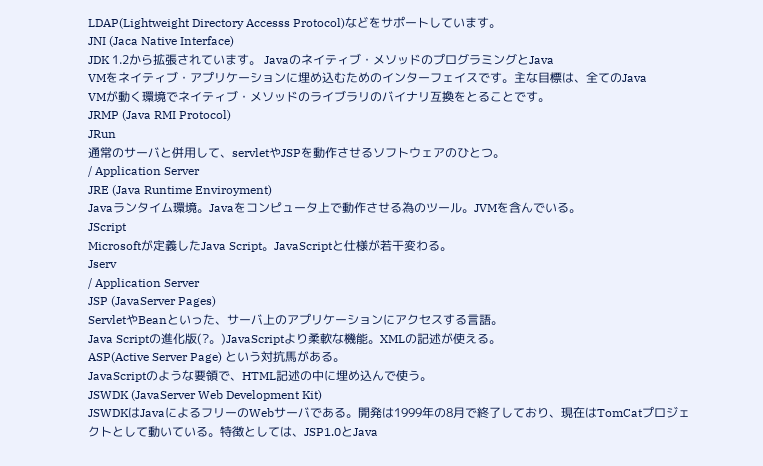LDAP(Lightweight Directory Accesss Protocol)などをサポートしています。
JNI (Jaca Native Interface)
JDK 1.2から拡張されています。 Javaのネイティブ・メソッドのプログラミングとJava
VMをネイティブ・アプリケーションに埋め込むためのインターフェイスです。主な目標は、全てのJava
VMが動く環境でネイティブ・メソッドのライブラリのバイナリ互換をとることです。
JRMP (Java RMI Protocol)
JRun
通常のサーバと併用して、servletやJSPを動作させるソフトウェアのひとつ。
/ Application Server
JRE (Java Runtime Enviroyment)
Javaランタイム環境。Javaをコンピュータ上で動作させる為のツール。JVMを含んでいる。
JScript
Microsoftが定義したJava Script。JavaScriptと仕様が若干変わる。
Jserv
/ Application Server
JSP (JavaServer Pages)
ServletやBeanといった、サーバ上のアプリケーションにアクセスする言語。
Java Scriptの進化版(?。)JavaScriptより柔軟な機能。XMLの記述が使える。
ASP(Active Server Page) という対抗馬がある。
JavaScriptのような要領で、HTML記述の中に埋め込んで使う。
JSWDK (JavaServer Web Development Kit)
JSWDKはJavaによるフリーのWebサーバである。開発は1999年の8月で終了しており、現在はTomCatプロジェクトとして動いている。特徴としては、JSP1.0とJava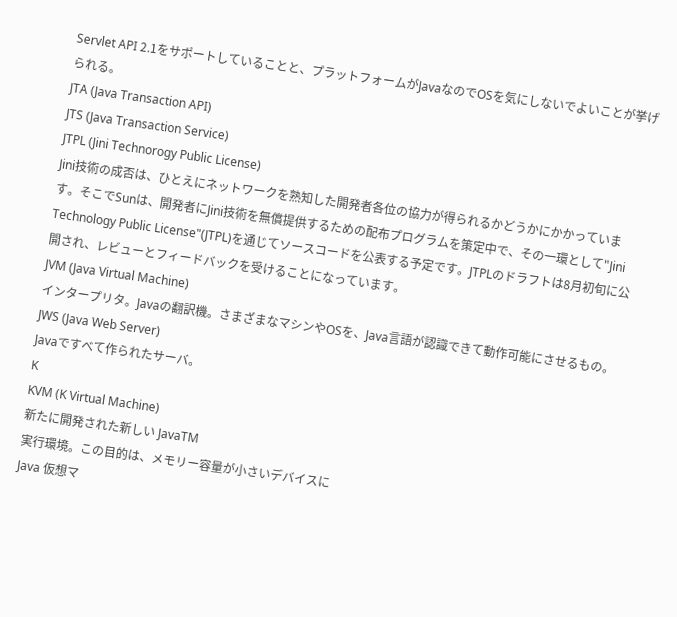Servlet API 2.1をサポートしていることと、プラットフォームがJavaなのでOSを気にしないでよいことが挙げられる。
JTA (Java Transaction API)
JTS (Java Transaction Service)
JTPL (Jini Technorogy Public License)
Jini技術の成否は、ひとえにネットワークを熟知した開発者各位の協力が得られるかどうかにかかっています。そこでSunは、開発者にJini技術を無償提供するための配布プログラムを策定中で、その一環として"Jini
Technology Public License"(JTPL)を通じてソースコードを公表する予定です。JTPLのドラフトは8月初旬に公開され、レビューとフィードバックを受けることになっています。
JVM (Java Virtual Machine)
インタープリタ。Javaの翻訳機。さまざまなマシンやOSを、Java言語が認識できて動作可能にさせるもの。
JWS (Java Web Server)
Javaですべて作られたサーバ。
K
KVM (K Virtual Machine)
新たに開発された新しい JavaTM
実行環境。この目的は、メモリー容量が小さいデバイスに
Java 仮想マ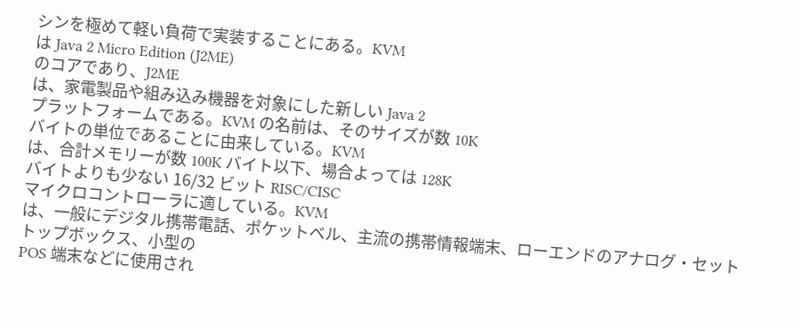シンを極めて軽い負荷で実装することにある。KVM
は Java 2 Micro Edition (J2ME)
のコアであり、J2ME
は、家電製品や組み込み機器を対象にした新しい Java 2
プラットフォームである。KVM の名前は、そのサイズが数 10K
バイトの単位であることに由来している。KVM
は、合計メモリーが数 100K バイト以下、場合よっては 128K
バイトよりも少ない 16/32 ビット RISC/CISC
マイクロコントローラに適している。KVM
は、一般にデジタル携帯電話、ポケットベル、主流の携帯情報端末、ローエンドのアナログ・セットトップボックス、小型の
POS 端末などに使用され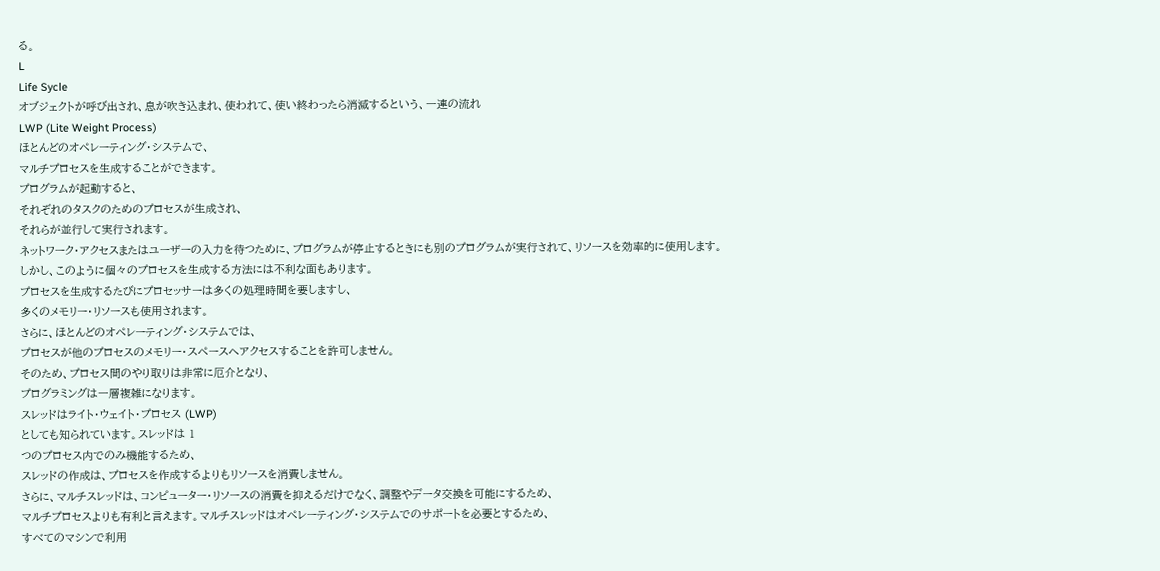る。
L
Life Sycle
オブジェクトが呼び出され、息が吹き込まれ、使われて、使い終わったら消滅するという、一連の流れ
LWP (Lite Weight Process)
ほとんどのオペレーティング・システムで、
マルチプロセスを生成することができます。
プログラムが起動すると、
それぞれのタスクのためのプロセスが生成され、
それらが並行して実行されます。
ネットワーク・アクセスまたはユーザーの入力を待つために、プログラムが停止するときにも別のプログラムが実行されて、リソースを効率的に使用します。
しかし、このように個々のプロセスを生成する方法には不利な面もあります。
プロセスを生成するたびにプロセッサーは多くの処理時間を要しますし、
多くのメモリー・リソースも使用されます。
さらに、ほとんどのオペレーティング・システムでは、
プロセスが他のプロセスのメモリー・スペースへアクセスすることを許可しません。
そのため、プロセス間のやり取りは非常に厄介となり、
プログラミングは一層複雑になります。
スレッドはライト・ウェイト・プロセス (LWP)
としても知られています。スレッドは 1
つのプロセス内でのみ機能するため、
スレッドの作成は、プロセスを作成するよりもリソースを消費しません。
さらに、マルチスレッドは、コンピューター・リソースの消費を抑えるだけでなく、調整やデータ交換を可能にするため、
マルチプロセスよりも有利と言えます。マルチスレッドはオペレーティング・システムでのサポートを必要とするため、
すべてのマシンで利用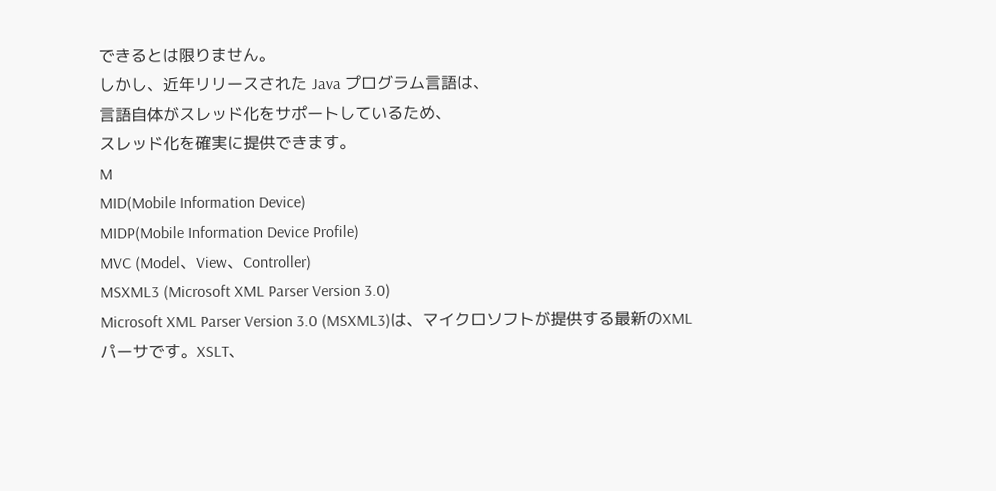できるとは限りません。
しかし、近年リリースされた Java プログラム言語は、
言語自体がスレッド化をサポートしているため、
スレッド化を確実に提供できます。
M
MID(Mobile Information Device)
MIDP(Mobile Information Device Profile)
MVC (Model、View、Controller)
MSXML3 (Microsoft XML Parser Version 3.0)
Microsoft XML Parser Version 3.0 (MSXML3)は、マイクロソフトが提供する最新のXML
パーサです。XSLT、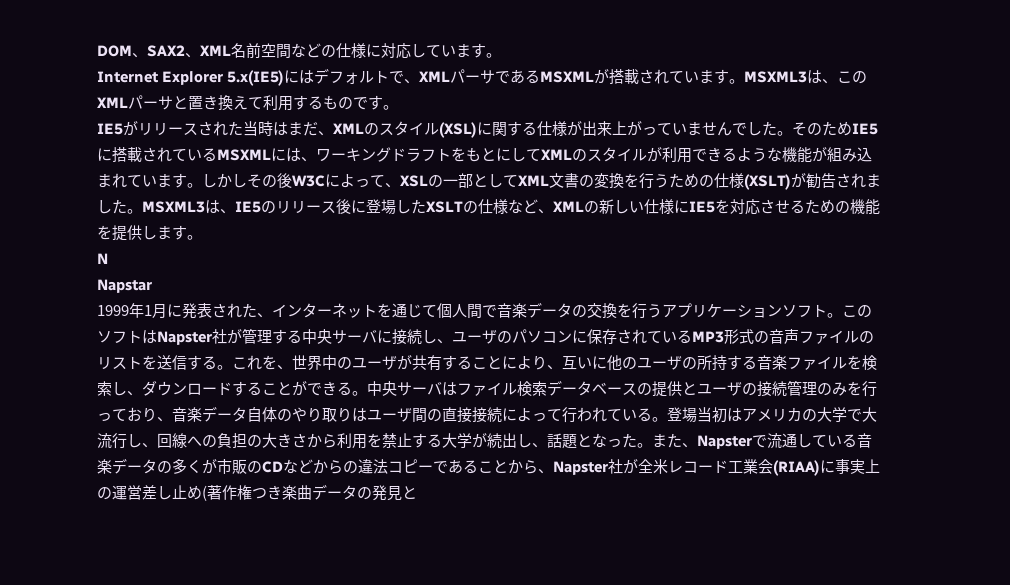DOM、SAX2、XML名前空間などの仕様に対応しています。
Internet Explorer 5.x(IE5)にはデフォルトで、XMLパーサであるMSXMLが搭載されています。MSXML3は、このXMLパーサと置き換えて利用するものです。
IE5がリリースされた当時はまだ、XMLのスタイル(XSL)に関する仕様が出来上がっていませんでした。そのためIE5に搭載されているMSXMLには、ワーキングドラフトをもとにしてXMLのスタイルが利用できるような機能が組み込まれています。しかしその後W3Cによって、XSLの一部としてXML文書の変換を行うための仕様(XSLT)が勧告されました。MSXML3は、IE5のリリース後に登場したXSLTの仕様など、XMLの新しい仕様にIE5を対応させるための機能を提供します。
N
Napstar
1999年1月に発表された、インターネットを通じて個人間で音楽データの交換を行うアプリケーションソフト。このソフトはNapster社が管理する中央サーバに接続し、ユーザのパソコンに保存されているMP3形式の音声ファイルのリストを送信する。これを、世界中のユーザが共有することにより、互いに他のユーザの所持する音楽ファイルを検索し、ダウンロードすることができる。中央サーバはファイル検索データベースの提供とユーザの接続管理のみを行っており、音楽データ自体のやり取りはユーザ間の直接接続によって行われている。登場当初はアメリカの大学で大流行し、回線への負担の大きさから利用を禁止する大学が続出し、話題となった。また、Napsterで流通している音楽データの多くが市販のCDなどからの違法コピーであることから、Napster社が全米レコード工業会(RIAA)に事実上の運営差し止め(著作権つき楽曲データの発見と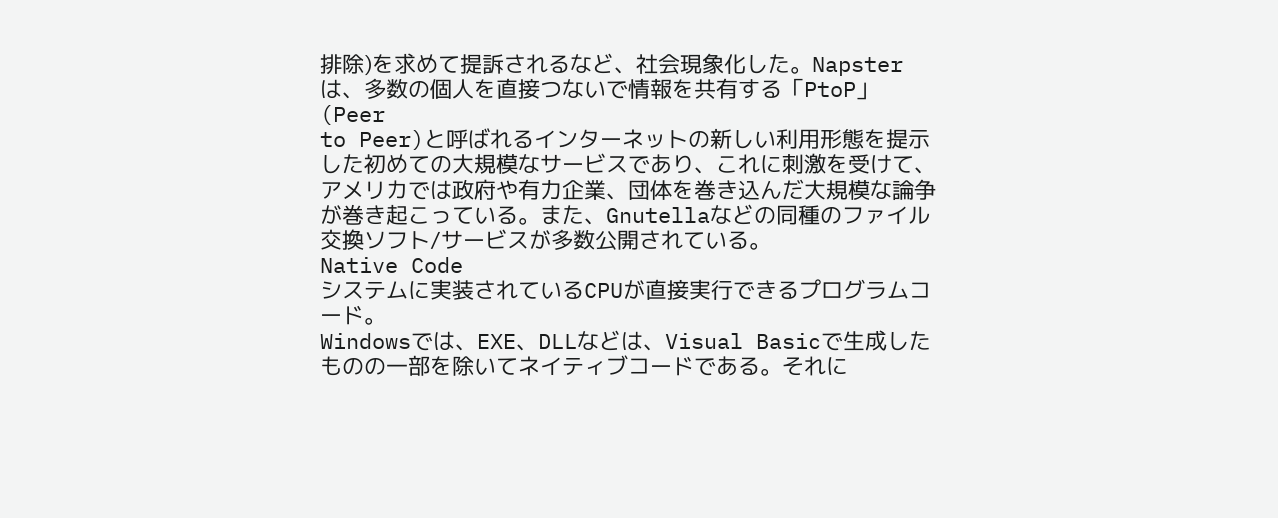排除)を求めて提訴されるなど、社会現象化した。Napsterは、多数の個人を直接つないで情報を共有する「PtoP」(Peer
to Peer)と呼ばれるインターネットの新しい利用形態を提示した初めての大規模なサービスであり、これに刺激を受けて、アメリカでは政府や有力企業、団体を巻き込んだ大規模な論争が巻き起こっている。また、Gnutellaなどの同種のファイル交換ソフト/サービスが多数公開されている。
Native Code
システムに実装されているCPUが直接実行できるプログラムコード。
Windowsでは、EXE、DLLなどは、Visual Basicで生成したものの一部を除いてネイティブコードである。それに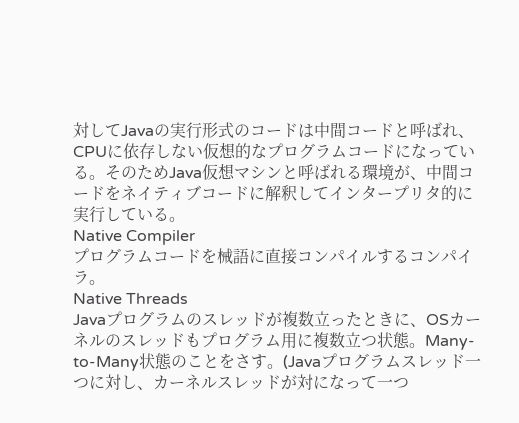対してJavaの実行形式のコードは中間コードと呼ばれ、CPUに依存しない仮想的なプログラムコードになっている。そのためJava仮想マシンと呼ばれる環境が、中間コードをネイティブコードに解釈してインタープリタ的に実行している。
Native Compiler
プログラムコードを械語に直接コンパイルするコンパイラ。
Native Threads
Javaプログラムのスレッドが複数立ったときに、OSカーネルのスレッドもプログラム用に複数立つ状態。Many-to-Many状態のことをさす。(Javaプログラムスレッド一つに対し、カーネルスレッドが対になって一つ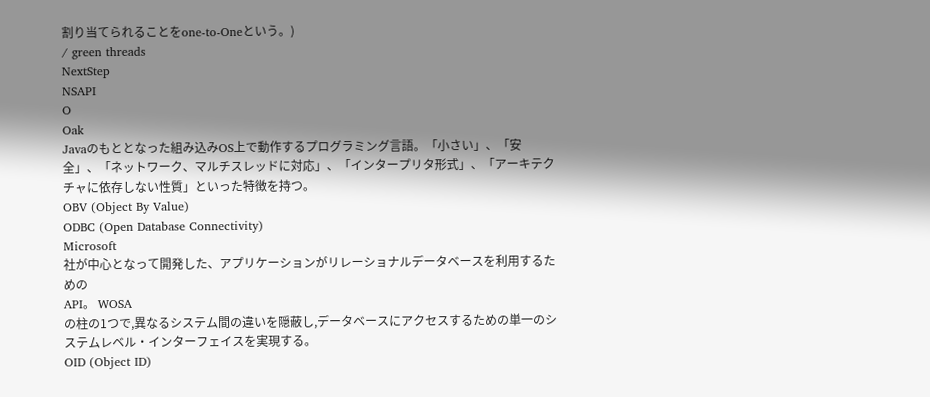割り当てられることをone-to-Oneという。)
/ green threads
NextStep
NSAPI
O
Oak
Javaのもととなった組み込みOS上で動作するプログラミング言語。「小さい」、「安全」、「ネットワーク、マルチスレッドに対応」、「インタープリタ形式」、「アーキテクチャに依存しない性質」といった特徴を持つ。
OBV (Object By Value)
ODBC (Open Database Connectivity)
Microsoft
社が中心となって開発した、アプリケーションがリレーショナルデータベースを利用するための
API。 WOSA
の柱の1つで,異なるシステム間の違いを隠蔽し,データベースにアクセスするための単一のシステムレベル・インターフェイスを実現する。
OID (Object ID)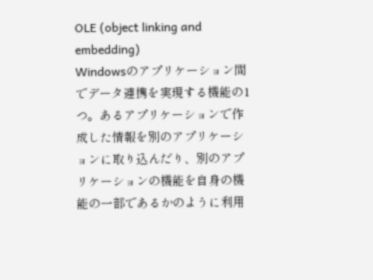OLE (object linking and embedding)
Windowsのアプリケーション間でデータ連携を実現する機能の1つ。あるアプリケーションで作成した情報を別のアプリケーションに取り込んだり、別のアプリケーションの機能を自身の機能の一部であるかのように利用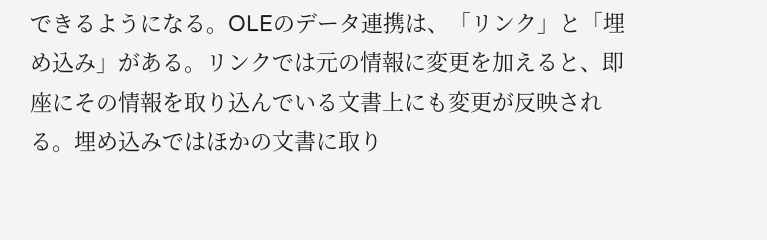できるようになる。OLEのデータ連携は、「リンク」と「埋め込み」がある。リンクでは元の情報に変更を加えると、即座にその情報を取り込んでいる文書上にも変更が反映される。埋め込みではほかの文書に取り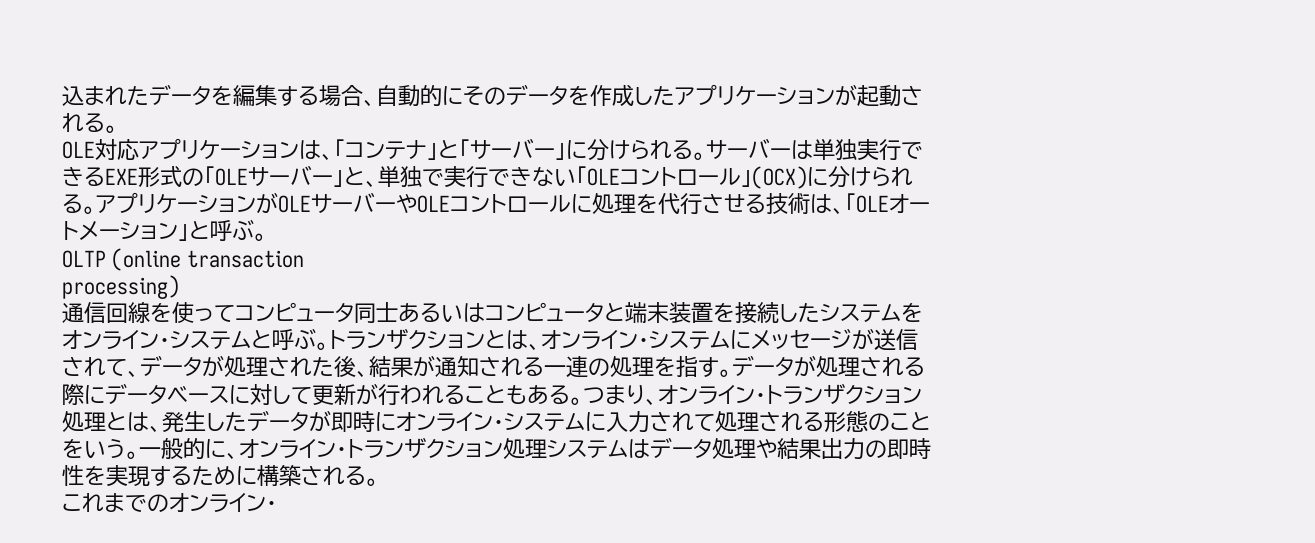込まれたデータを編集する場合、自動的にそのデータを作成したアプリケーションが起動される。
OLE対応アプリケーションは、「コンテナ」と「サーバー」に分けられる。サーバーは単独実行できるEXE形式の「OLEサーバー」と、単独で実行できない「OLEコントロール」(OCX)に分けられる。アプリケーションがOLEサーバーやOLEコントロールに処理を代行させる技術は、「OLEオートメーション」と呼ぶ。
OLTP (online transaction
processing)
通信回線を使ってコンピュータ同士あるいはコンピュータと端末装置を接続したシステムをオンライン・システムと呼ぶ。トランザクションとは、オンライン・システムにメッセージが送信されて、データが処理された後、結果が通知される一連の処理を指す。データが処理される際にデータベースに対して更新が行われることもある。つまり、オンライン・トランザクション処理とは、発生したデータが即時にオンライン・システムに入力されて処理される形態のことをいう。一般的に、オンライン・トランザクション処理システムはデータ処理や結果出力の即時性を実現するために構築される。
これまでのオンライン・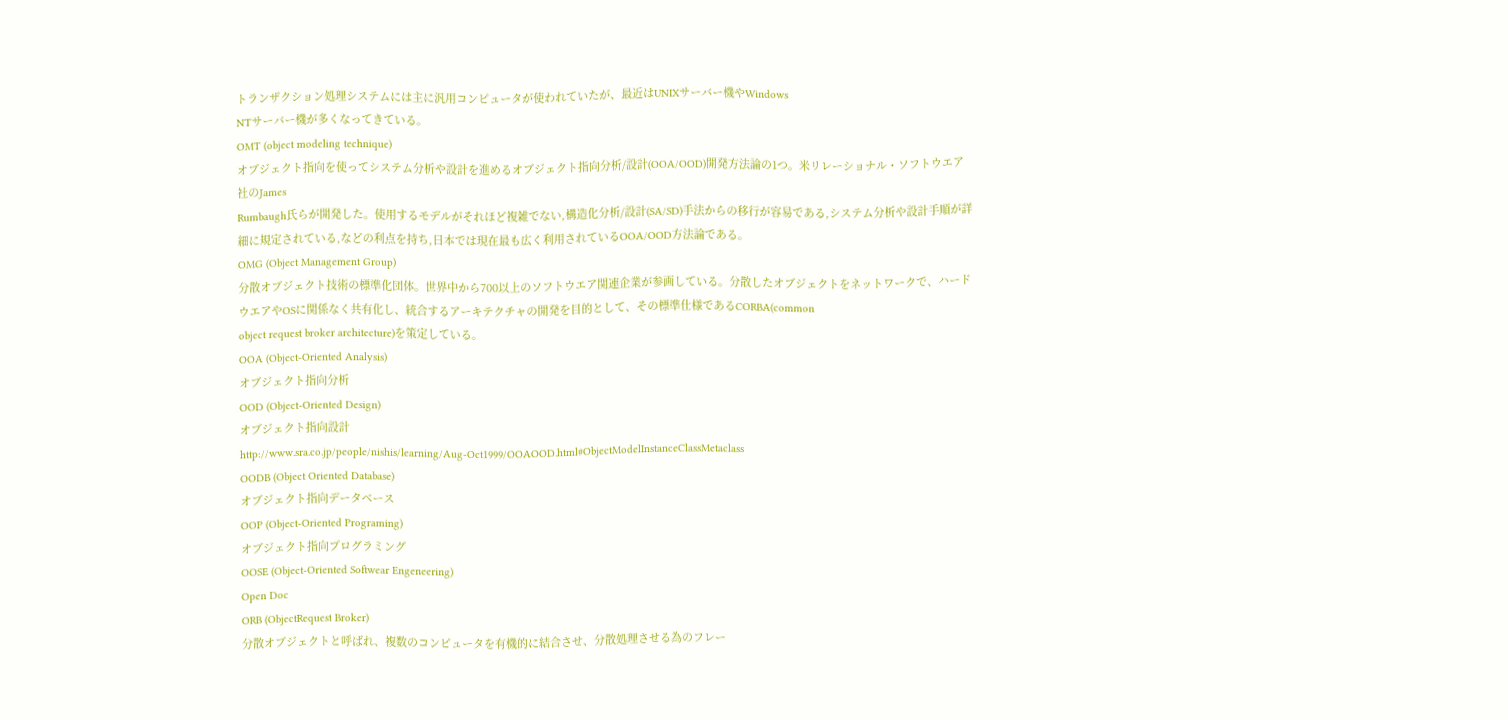トランザクション処理システムには主に汎用コンピュータが使われていたが、最近はUNIXサーバー機やWindows
NTサーバー機が多くなってきている。
OMT (object modeling technique)
オブジェクト指向を使ってシステム分析や設計を進めるオブジェクト指向分析/設計(OOA/OOD)開発方法論の1つ。米リレーショナル・ソフトウエア社のJames
Rumbaugh氏らが開発した。使用するモデルがそれほど複雑でない,構造化分析/設計(SA/SD)手法からの移行が容易である,システム分析や設計手順が詳細に規定されている,などの利点を持ち,日本では現在最も広く利用されているOOA/OOD方法論である。
OMG (Object Management Group)
分散オブジェクト技術の標準化団体。世界中から700以上のソフトウエア関連企業が参画している。分散したオブジェクトをネットワークで、ハードウエアやOSに関係なく共有化し、統合するアーキテクチャの開発を目的として、その標準仕様であるCORBA(common
object request broker architecture)を策定している。
OOA (Object-Oriented Analysis)
オブジェクト指向分析
OOD (Object-Oriented Design)
オブジェクト指向設計
http://www.sra.co.jp/people/nishis/learning/Aug-Oct1999/OOAOOD.html#ObjectModelInstanceClassMetaclass
OODB (Object Oriented Database)
オブジェクト指向データベース
OOP (Object-Oriented Programing)
オブジェクト指向プログラミング
OOSE (Object-Oriented Softwear Engeneering)
Open Doc
ORB (ObjectRequest Broker)
分散オブジェクトと呼ばれ、複数のコンピュータを有機的に結合させ、分散処理させる為のフレー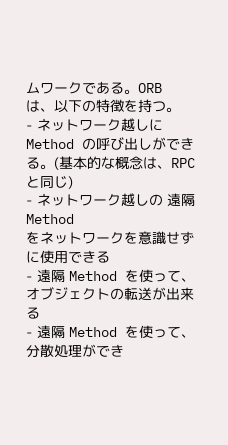ムワークである。ORB
は、以下の特徴を持つ。
- ネットワーク越しに Method の呼び出しができる。(基本的な概念は、RPC
と同じ)
- ネットワーク越しの 遠隔 Method
をネットワークを意識せずに使用できる
- 遠隔 Method を使って、オブジェクトの転送が出来る
- 遠隔 Method を使って、分散処理ができ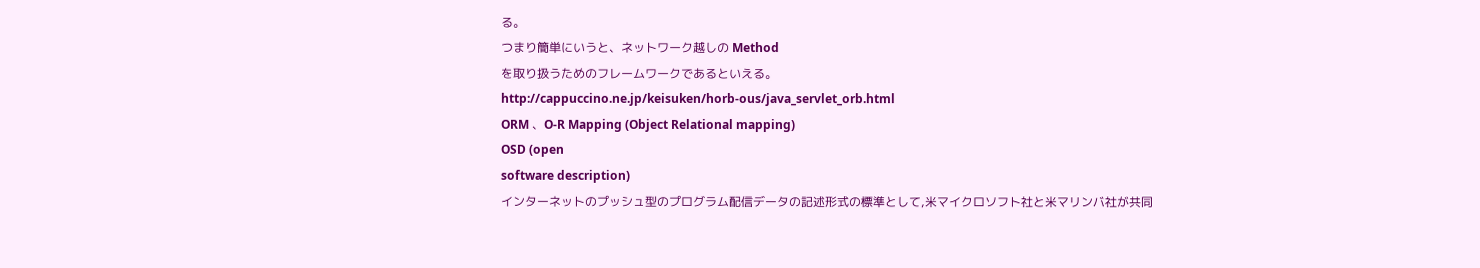る。
つまり簡単にいうと、ネットワーク越しの Method
を取り扱うためのフレームワークであるといえる。
http://cappuccino.ne.jp/keisuken/horb-ous/java_servlet_orb.html
ORM 、O-R Mapping (Object Relational mapping)
OSD (open
software description)
インターネットのプッシュ型のプログラム配信データの記述形式の標準として,米マイクロソフト社と米マリンバ社が共同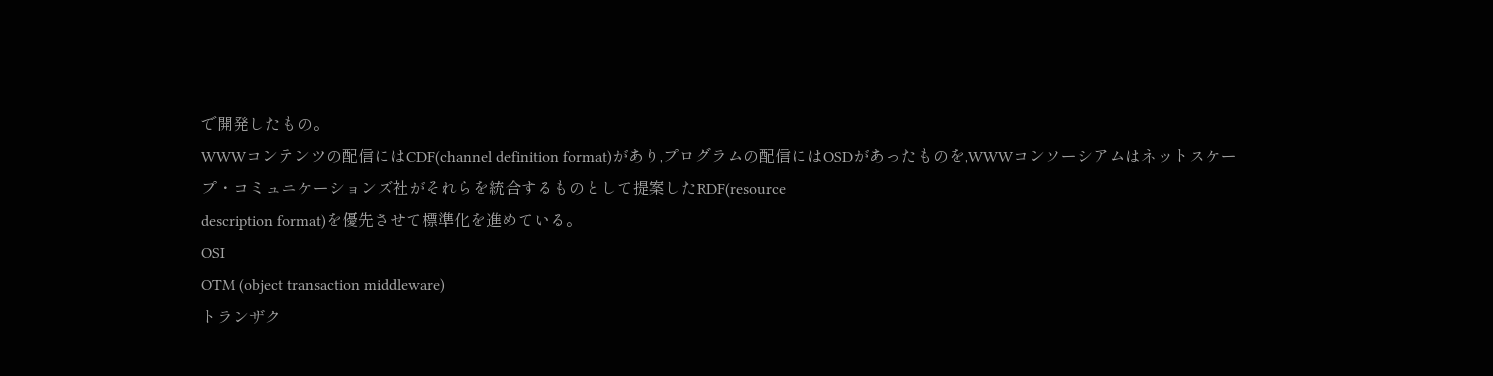で開発したもの。
WWWコンテンツの配信にはCDF(channel definition format)があり,プログラムの配信にはOSDがあったものを,WWWコンソーシアムはネットスケープ・コミュニケーションズ社がそれらを統合するものとして提案したRDF(resource
description format)を優先させて標準化を進めている。
OSI
OTM (object transaction middleware)
トランザク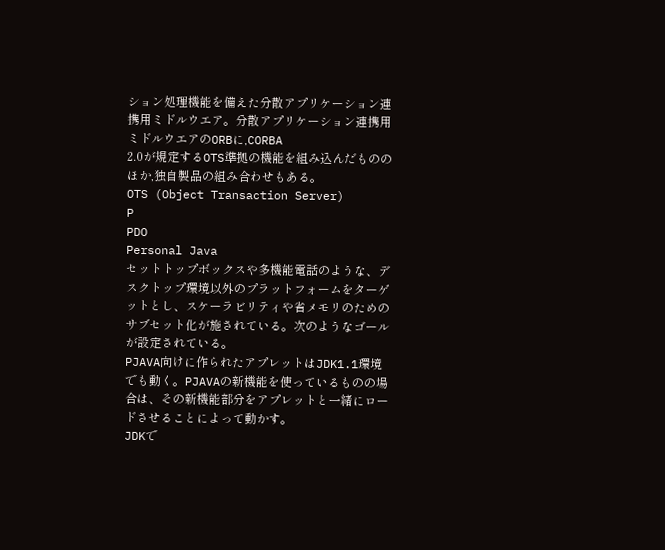ション処理機能を備えた分散アプリケーション連携用ミドルウエア。分散アプリケーション連携用ミドルウエアのORBに,CORBA
2.0が規定するOTS準拠の機能を組み込んだもののほか,独自製品の組み合わせもある。
OTS (Object Transaction Server)
P
PDO
Personal Java
セットトップボックスや多機能電話のような、デスクトップ環境以外のプラットフォームをターゲットとし、スケーラビリティや省メモリのためのサブセット化が施されている。次のようなゴールが設定されている。
PJAVA向けに作られたアプレットはJDK1.1環境でも動く。PJAVAの新機能を使っているものの場合は、その新機能部分をアプレットと一緒にロードさせることによって動かす。
JDKで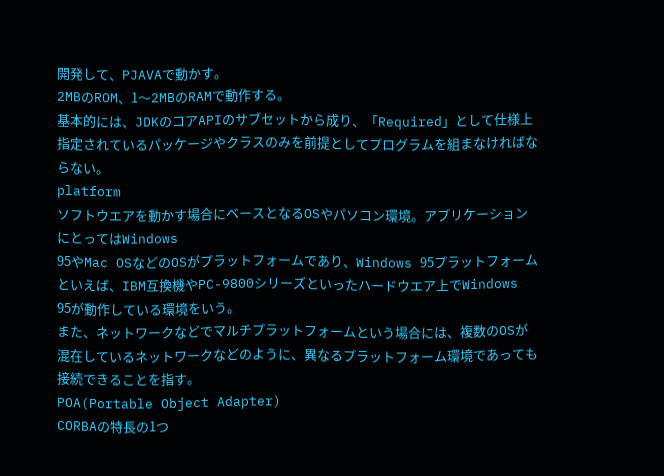開発して、PJAVAで動かす。
2MBのROM、1〜2MBのRAMで動作する。
基本的には、JDKのコアAPIのサブセットから成り、「Required」として仕様上指定されているパッケージやクラスのみを前提としてプログラムを組まなければならない。
platform
ソフトウエアを動かす場合にベースとなるOSやパソコン環境。アプリケーションにとってはWindows
95やMac OSなどのOSがプラットフォームであり、Windows 95プラットフォームといえば、IBM互換機やPC-9800シリーズといったハードウエア上でWindows
95が動作している環境をいう。
また、ネットワークなどでマルチプラットフォームという場合には、複数のOSが混在しているネットワークなどのように、異なるプラットフォーム環境であっても接続できることを指す。
POA(Portable Object Adapter)
CORBAの特長の1つ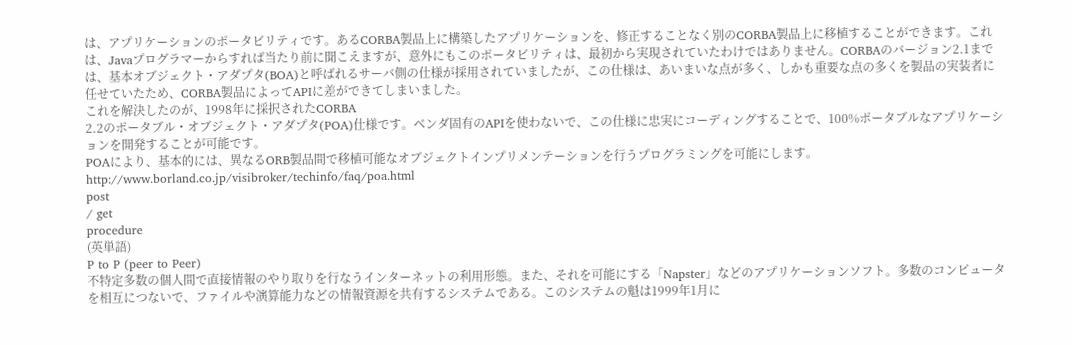は、アプリケーションのポータビリティです。あるCORBA製品上に構築したアプリケーションを、修正することなく別のCORBA製品上に移植することができます。これは、Javaプログラマーからすれば当たり前に聞こえますが、意外にもこのポータビリティは、最初から実現されていたわけではありません。CORBAのバージョン2.1までは、基本オブジェクト・アダプタ(BOA)と呼ばれるサーバ側の仕様が採用されていましたが、この仕様は、あいまいな点が多く、しかも重要な点の多くを製品の実装者に任せていたため、CORBA製品によってAPIに差ができてしまいました。
これを解決したのが、1998年に採択されたCORBA
2.2のポータブル・オブジェクト・アダプタ(POA)仕様です。ベンダ固有のAPIを使わないで、この仕様に忠実にコーディングすることで、100%ポータブルなアプリケーションを開発することが可能です。
POAにより、基本的には、異なるORB製品間で移植可能なオブジェクトインプリメンテーションを行うプログラミングを可能にします。http://www.borland.co.jp/visibroker/techinfo/faq/poa.html
post
/ get
procedure
(英単語)
P to P (peer to Peer)
不特定多数の個人間で直接情報のやり取りを行なうインターネットの利用形態。また、それを可能にする「Napster」などのアプリケーションソフト。多数のコンピュータを相互につないで、ファイルや演算能力などの情報資源を共有するシステムである。このシステムの魁は1999年1月に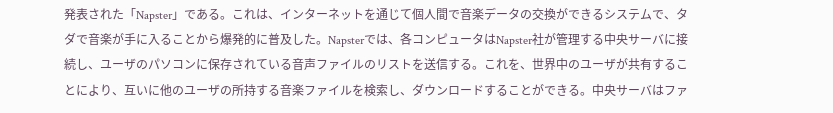発表された「Napster」である。これは、インターネットを通じて個人間で音楽データの交換ができるシステムで、タダで音楽が手に入ることから爆発的に普及した。Napsterでは、各コンピュータはNapster社が管理する中央サーバに接続し、ユーザのパソコンに保存されている音声ファイルのリストを送信する。これを、世界中のユーザが共有することにより、互いに他のユーザの所持する音楽ファイルを検索し、ダウンロードすることができる。中央サーバはファ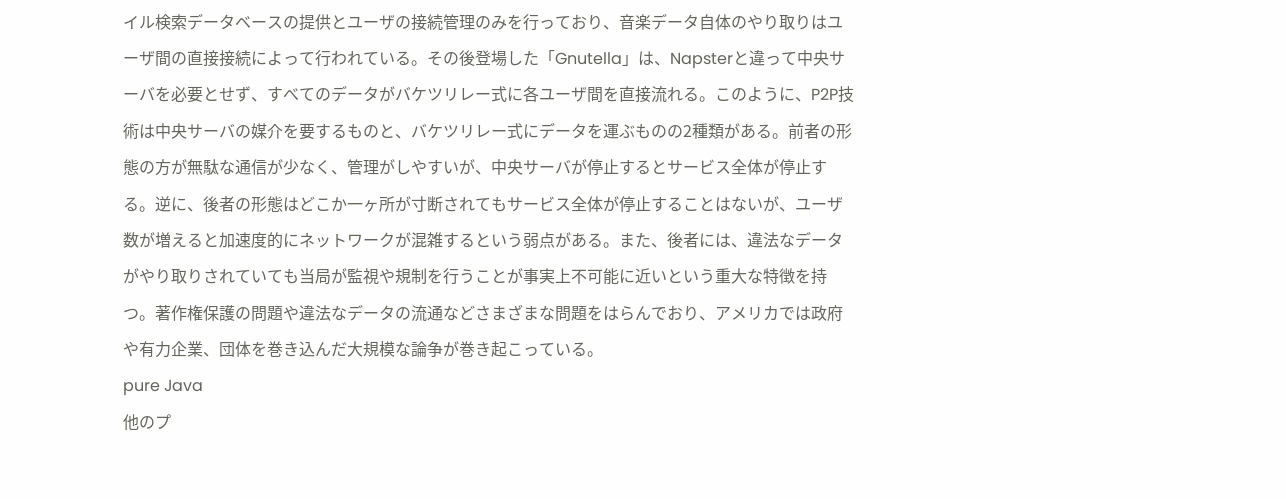イル検索データベースの提供とユーザの接続管理のみを行っており、音楽データ自体のやり取りはユーザ間の直接接続によって行われている。その後登場した「Gnutella」は、Napsterと違って中央サーバを必要とせず、すべてのデータがバケツリレー式に各ユーザ間を直接流れる。このように、P2P技術は中央サーバの媒介を要するものと、バケツリレー式にデータを運ぶものの2種類がある。前者の形態の方が無駄な通信が少なく、管理がしやすいが、中央サーバが停止するとサービス全体が停止する。逆に、後者の形態はどこか一ヶ所が寸断されてもサービス全体が停止することはないが、ユーザ数が増えると加速度的にネットワークが混雑するという弱点がある。また、後者には、違法なデータがやり取りされていても当局が監視や規制を行うことが事実上不可能に近いという重大な特徴を持つ。著作権保護の問題や違法なデータの流通などさまざまな問題をはらんでおり、アメリカでは政府や有力企業、団体を巻き込んだ大規模な論争が巻き起こっている。
pure Java
他のプ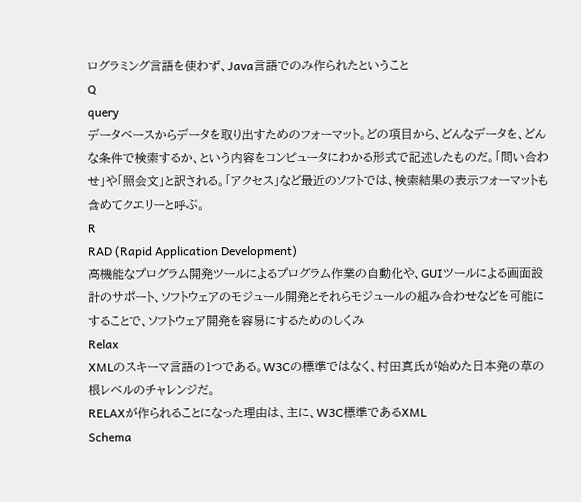ログラミング言語を使わず、Java言語でのみ作られたということ
Q
query
データベースからデータを取り出すためのフォーマット。どの項目から、どんなデータを、どんな条件で検索するか、という内容をコンピュータにわかる形式で記述したものだ。「問い合わせ」や「照会文」と訳される。「アクセス」など最近のソフトでは、検索結果の表示フォーマットも含めてクエリーと呼ぶ。
R
RAD (Rapid Application Development)
高機能なプログラム開発ツールによるプログラム作業の自動化や、GUIツールによる画面設計のサポート、ソフトウェアのモジュール開発とそれらモジュールの組み合わせなどを可能にすることで、ソフトウェア開発を容易にするためのしくみ
Relax
XMLのスキーマ言語の1つである。W3Cの標準ではなく、村田真氏が始めた日本発の草の根レベルのチャレンジだ。
RELAXが作られることになった理由は、主に、W3C標準であるXML
Schema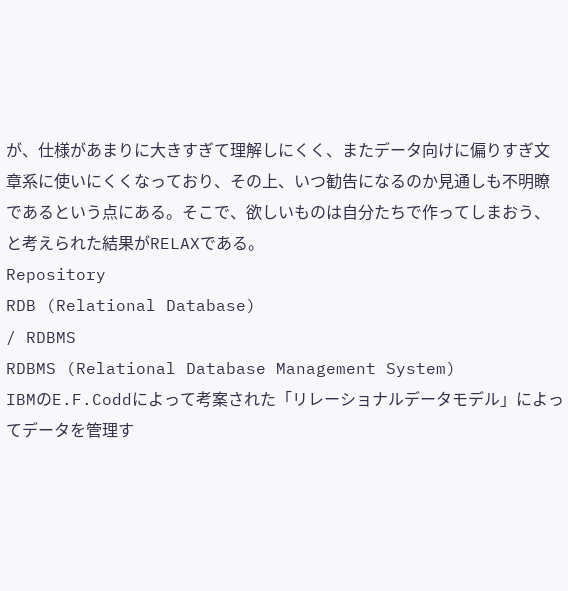が、仕様があまりに大きすぎて理解しにくく、またデータ向けに偏りすぎ文章系に使いにくくなっており、その上、いつ勧告になるのか見通しも不明瞭であるという点にある。そこで、欲しいものは自分たちで作ってしまおう、と考えられた結果がRELAXである。
Repository
RDB (Relational Database)
/ RDBMS
RDBMS (Relational Database Management System)
IBMのE.F.Coddによって考案された「リレーショナルデータモデル」によってデータを管理す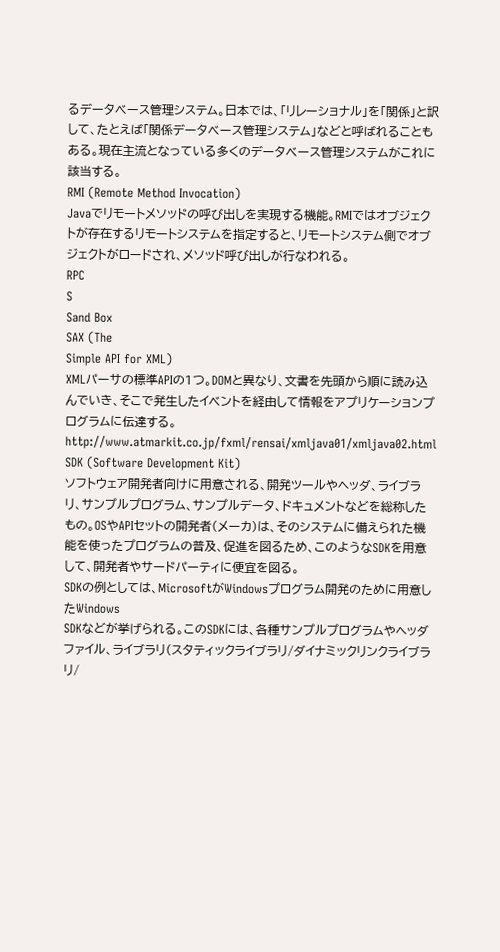るデータベース管理システム。日本では、「リレーショナル」を「関係」と訳して、たとえば「関係データベース管理システム」などと呼ばれることもある。現在主流となっている多くのデータベース管理システムがこれに該当する。
RMI (Remote Method Invocation)
Javaでリモートメソッドの呼び出しを実現する機能。RMIではオブジェクトが存在するリモートシステムを指定すると、リモートシステム側でオブジェクトがロードされ、メソッド呼び出しが行なわれる。
RPC
S
Sand Box
SAX (The
Simple API for XML)
XMLパーサの標準APIの1つ。DOMと異なり、文書を先頭から順に読み込んでいき、そこで発生したイベントを経由して情報をアプリケーションプログラムに伝達する。
http://www.atmarkit.co.jp/fxml/rensai/xmljava01/xmljava02.html
SDK (Software Development Kit)
ソフトウェア開発者向けに用意される、開発ツールやヘッダ、ライブラリ、サンプルプログラム、サンプルデータ、ドキュメントなどを総称したもの。OSやAPIセットの開発者(メーカ)は、そのシステムに備えられた機能を使ったプログラムの普及、促進を図るため、このようなSDKを用意して、開発者やサードパーティに便宜を図る。
SDKの例としては、MicrosoftがWindowsプログラム開発のために用意したWindows
SDKなどが挙げられる。このSDKには、各種サンプルプログラムやヘッダファイル、ライブラリ(スタティックライブラリ/ダイナミックリンクライブラリ/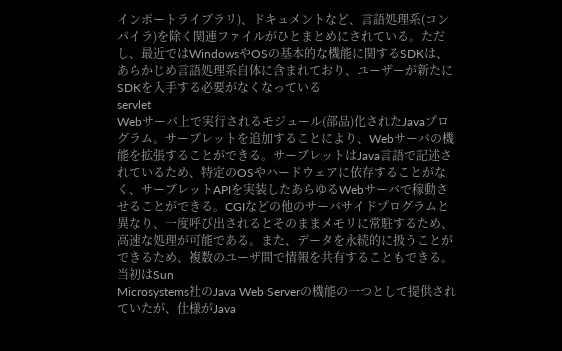インポートライブラリ)、ドキュメントなど、言語処理系(コンパイラ)を除く関連ファイルがひとまとめにされている。ただし、最近ではWindowsやOSの基本的な機能に関するSDKは、あらかじめ言語処理系自体に含まれており、ユーザーが新たにSDKを入手する必要がなくなっている
servlet
Webサーバ上で実行されるモジュール(部品)化されたJavaプログラム。サーブレットを追加することにより、Webサーバの機能を拡張することができる。サーブレットはJava言語で記述されているため、特定のOSやハードウェアに依存することがなく、サーブレットAPIを実装したあらゆるWebサーバで稼動させることができる。CGIなどの他のサーバサイドプログラムと異なり、一度呼び出されるとそのままメモリに常駐するため、高速な処理が可能である。また、データを永続的に扱うことができるため、複数のユーザ間で情報を共有することもできる。当初はSun
Microsystems社のJava Web Serverの機能の一つとして提供されていたが、仕様がJava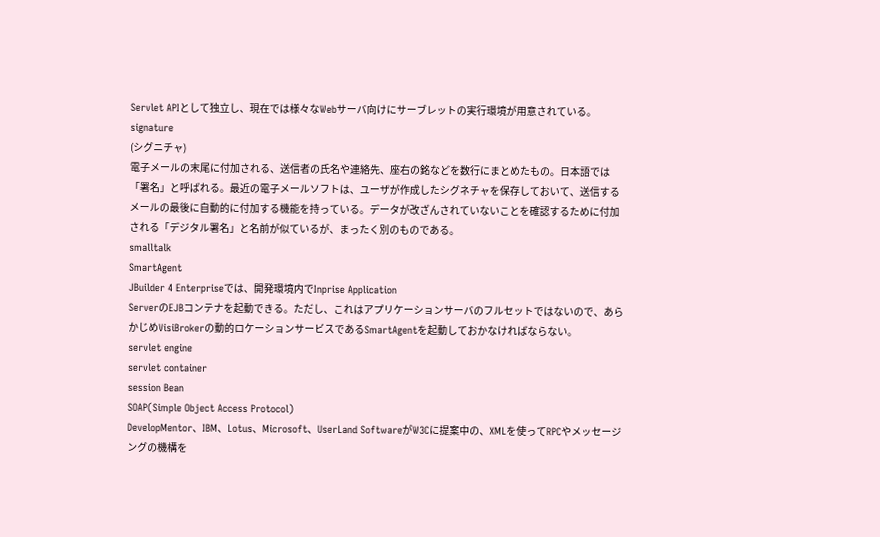Servlet APIとして独立し、現在では様々なWebサーバ向けにサーブレットの実行環境が用意されている。
signature
(シグニチャ)
電子メールの末尾に付加される、送信者の氏名や連絡先、座右の銘などを数行にまとめたもの。日本語では「署名」と呼ばれる。最近の電子メールソフトは、ユーザが作成したシグネチャを保存しておいて、送信するメールの最後に自動的に付加する機能を持っている。データが改ざんされていないことを確認するために付加される「デジタル署名」と名前が似ているが、まったく別のものである。
smalltalk
SmartAgent
JBuilder 4 Enterpriseでは、開発環境内でInprise Application
ServerのEJBコンテナを起動できる。ただし、これはアプリケーションサーバのフルセットではないので、あらかじめVisiBrokerの動的ロケーションサービスであるSmartAgentを起動しておかなければならない。
servlet engine
servlet container
session Bean
SOAP(Simple Object Access Protocol)
DevelopMentor、IBM、Lotus、Microsoft、UserLand SoftwareがW3Cに提案中の、XMLを使ってRPCやメッセージングの機構を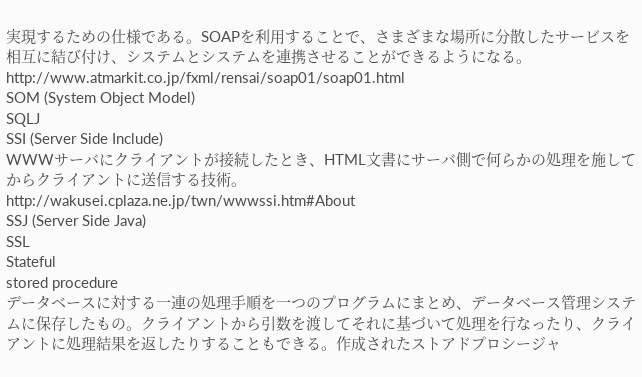実現するための仕様である。SOAPを利用することで、さまざまな場所に分散したサービスを相互に結び付け、システムとシステムを連携させることができるようになる。http://www.atmarkit.co.jp/fxml/rensai/soap01/soap01.html
SOM (System Object Model)
SQLJ
SSI (Server Side Include)
WWWサーバにクライアントが接続したとき、HTML文書にサーバ側で何らかの処理を施してからクライアントに送信する技術。
http://wakusei.cplaza.ne.jp/twn/wwwssi.htm#About
SSJ (Server Side Java)
SSL
Stateful
stored procedure
データベースに対する一連の処理手順を一つのプログラムにまとめ、データベース管理システムに保存したもの。クライアントから引数を渡してそれに基づいて処理を行なったり、クライアントに処理結果を返したりすることもできる。作成されたストアドプロシージャ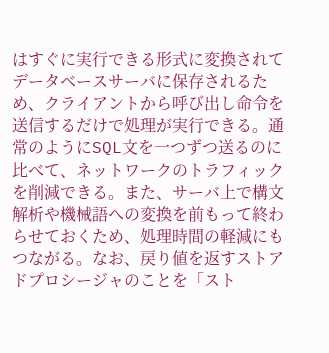はすぐに実行できる形式に変換されてデータベースサーバに保存されるため、クライアントから呼び出し命令を送信するだけで処理が実行できる。通常のようにSQL文を一つずつ送るのに比べて、ネットワークのトラフィックを削減できる。また、サーバ上で構文解析や機械語への変換を前もって終わらせておくため、処理時間の軽減にもつながる。なお、戻り値を返すストアドプロシージャのことを「スト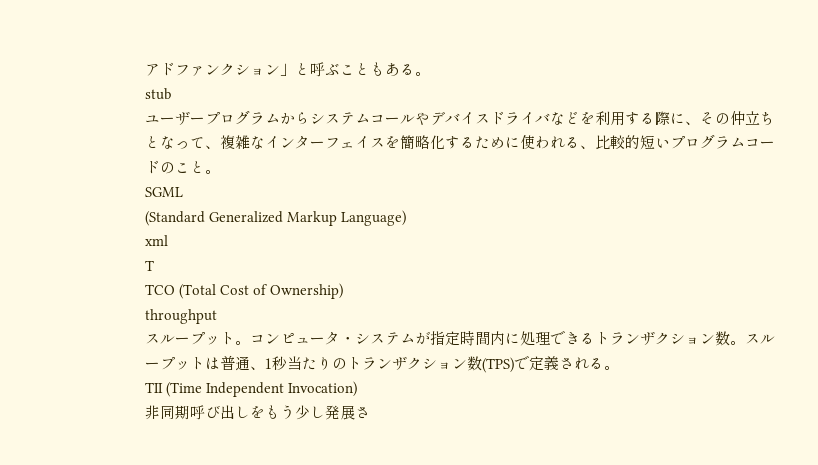アドファンクション」と呼ぶこともある。
stub
ユーザープログラムからシステムコールやデバイスドライバなどを利用する際に、その仲立ちとなって、複雑なインターフェイスを簡略化するために使われる、比較的短いプログラムコードのこと。
SGML
(Standard Generalized Markup Language)
xml
T
TCO (Total Cost of Ownership)
throughput
スループット。コンピュータ・システムが指定時間内に処理できるトランザクション数。スループットは普通、1秒当たりのトランザクション数(TPS)で定義される。
TII (Time Independent Invocation)
非同期呼び出しをもう少し発展さ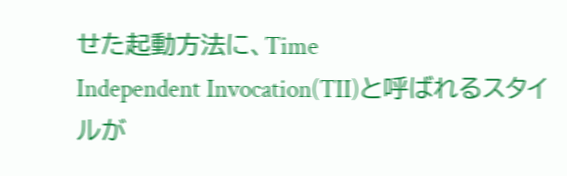せた起動方法に、Time
Independent Invocation(TII)と呼ばれるスタイルが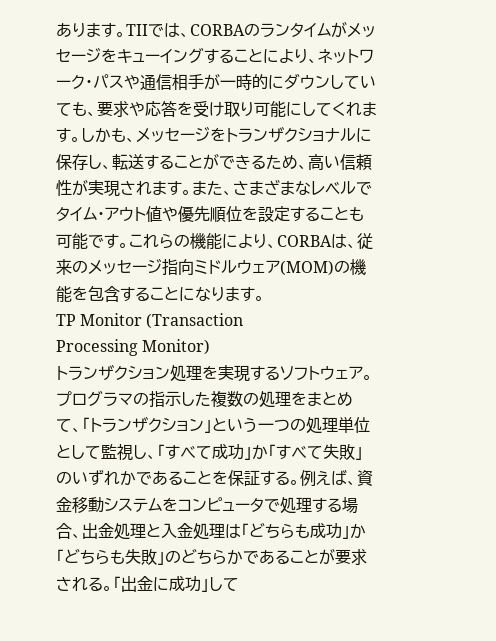あります。TIIでは、CORBAのランタイムがメッセージをキューイングすることにより、ネットワーク・パスや通信相手が一時的にダウンしていても、要求や応答を受け取り可能にしてくれます。しかも、メッセージをトランザクショナルに保存し、転送することができるため、高い信頼性が実現されます。また、さまざまなレベルでタイム・アウト値や優先順位を設定することも可能です。これらの機能により、CORBAは、従来のメッセージ指向ミドルウェア(MOM)の機能を包含することになります。
TP Monitor (Transaction
Processing Monitor)
トランザクション処理を実現するソフトウェア。プログラマの指示した複数の処理をまとめて、「トランザクション」という一つの処理単位として監視し、「すべて成功」か「すべて失敗」のいずれかであることを保証する。例えば、資金移動システムをコンピュータで処理する場合、出金処理と入金処理は「どちらも成功」か「どちらも失敗」のどちらかであることが要求される。「出金に成功」して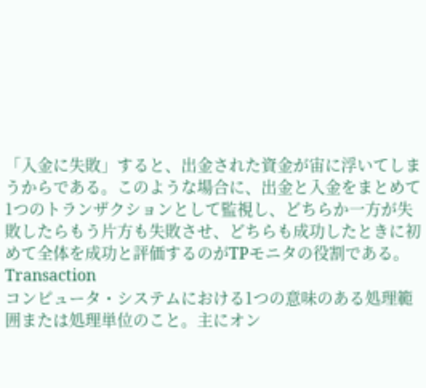「入金に失敗」すると、出金された資金が宙に浮いてしまうからである。このような場合に、出金と入金をまとめて1つのトランザクションとして監視し、どちらか一方が失敗したらもう片方も失敗させ、どちらも成功したときに初めて全体を成功と評価するのがTPモニタの役割である。
Transaction
コンピュータ・システムにおける1つの意味のある処理範囲または処理単位のこと。主にオン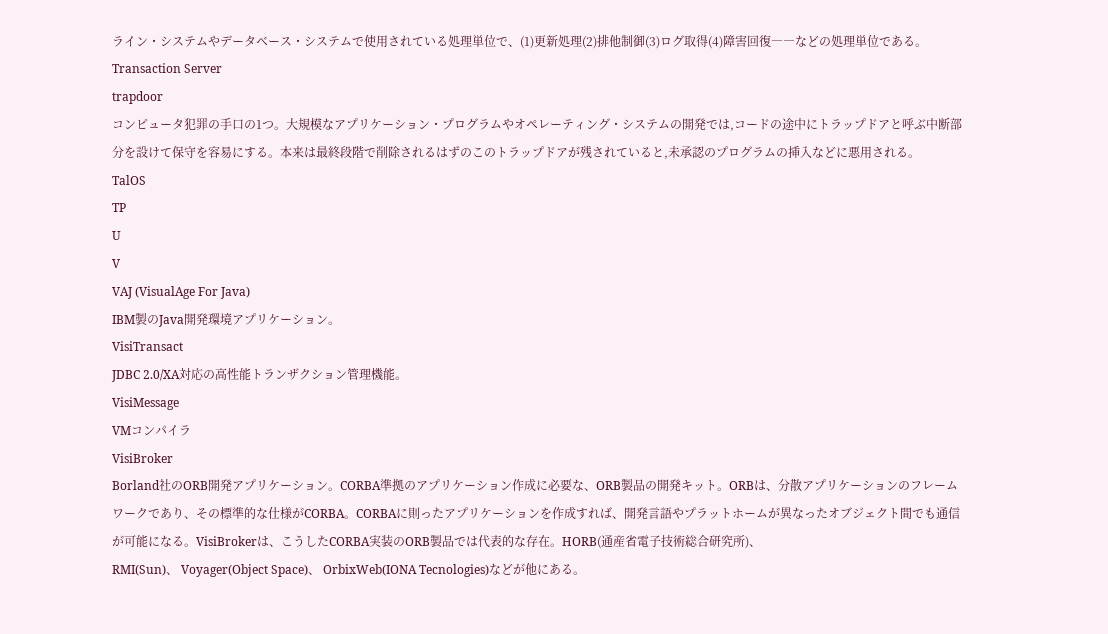ライン・システムやデータベース・システムで使用されている処理単位で、(1)更新処理(2)排他制御(3)ログ取得(4)障害回復――などの処理単位である。
Transaction Server
trapdoor
コンピュータ犯罪の手口の1つ。大規模なアプリケーション・プログラムやオペレーティング・システムの開発では,コードの途中にトラップドアと呼ぶ中断部分を設けて保守を容易にする。本来は最終段階で削除されるはずのこのトラップドアが残されていると,未承認のプログラムの挿入などに悪用される。
TalOS
TP
U
V
VAJ (VisualAge For Java)
IBM製のJava開発環境アプリケーション。
VisiTransact
JDBC 2.0/XA対応の高性能トランザクション管理機能。
VisiMessage
VMコンパイラ
VisiBroker
Borland社のORB開発アプリケーション。CORBA準拠のアプリケーション作成に必要な、ORB製品の開発キット。ORBは、分散アプリケーションのフレームワークであり、その標準的な仕様がCORBA。CORBAに則ったアプリケーションを作成すれば、開発言語やプラットホームが異なったオブジェクト間でも通信が可能になる。VisiBrokerは、こうしたCORBA実装のORB製品では代表的な存在。HORB(通産省電子技術総合研究所)、
RMI(Sun)、 Voyager(Object Space)、 OrbixWeb(IONA Tecnologies)などが他にある。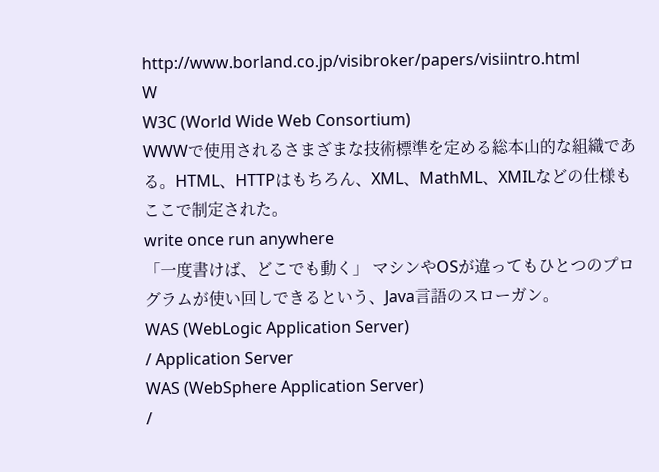http://www.borland.co.jp/visibroker/papers/visiintro.html
W
W3C (World Wide Web Consortium)
WWWで使用されるさまざまな技術標準を定める総本山的な組織である。HTML、HTTPはもちろん、XML、MathML、XMILなどの仕様もここで制定された。
write once run anywhere
「一度書けば、どこでも動く」 マシンやOSが違ってもひとつのプログラムが使い回しできるという、Java言語のスローガン。
WAS (WebLogic Application Server)
/ Application Server
WAS (WebSphere Application Server)
/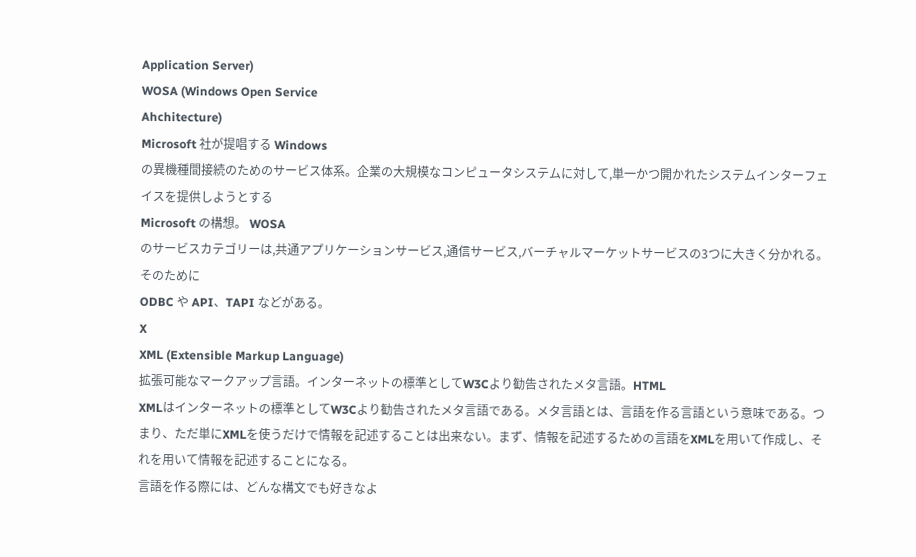Application Server)
WOSA (Windows Open Service
Ahchitecture)
Microsoft 社が提唱する Windows
の異機種間接続のためのサービス体系。企業の大規模なコンピュータシステムに対して,単一かつ開かれたシステムインターフェイスを提供しようとする
Microsoft の構想。 WOSA
のサービスカテゴリーは,共通アプリケーションサービス,通信サービス,バーチャルマーケットサービスの3つに大きく分かれる。そのために
ODBC や API、TAPI などがある。
X
XML (Extensible Markup Language)
拡張可能なマークアップ言語。インターネットの標準としてW3Cより勧告されたメタ言語。HTML
XMLはインターネットの標準としてW3Cより勧告されたメタ言語である。メタ言語とは、言語を作る言語という意味である。つまり、ただ単にXMLを使うだけで情報を記述することは出来ない。まず、情報を記述するための言語をXMLを用いて作成し、それを用いて情報を記述することになる。
言語を作る際には、どんな構文でも好きなよ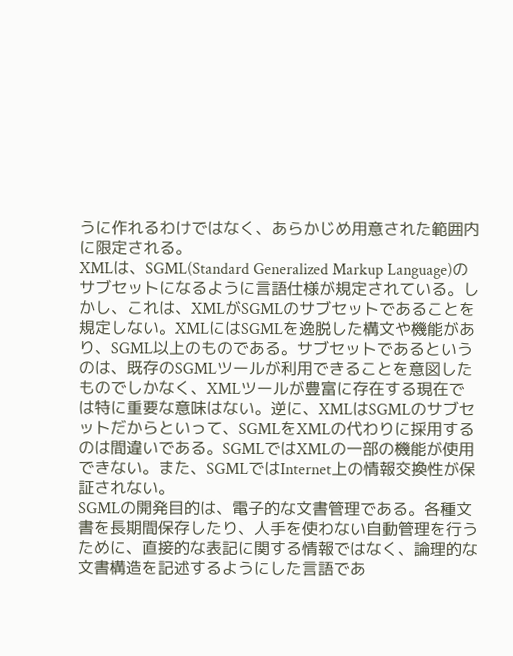うに作れるわけではなく、あらかじめ用意された範囲内に限定される。
XMLは、SGML(Standard Generalized Markup Language)のサブセットになるように言語仕様が規定されている。しかし、これは、XMLがSGMLのサブセットであることを規定しない。XMLにはSGMLを逸脱した構文や機能があり、SGML以上のものである。サブセットであるというのは、既存のSGMLツールが利用できることを意図したものでしかなく、XMLツールが豊富に存在する現在では特に重要な意味はない。逆に、XMLはSGMLのサブセットだからといって、SGMLをXMLの代わりに採用するのは間違いである。SGMLではXMLの一部の機能が使用できない。また、SGMLではInternet上の情報交換性が保証されない。
SGMLの開発目的は、電子的な文書管理である。各種文書を長期間保存したり、人手を使わない自動管理を行うために、直接的な表記に関する情報ではなく、論理的な文書構造を記述するようにした言語であ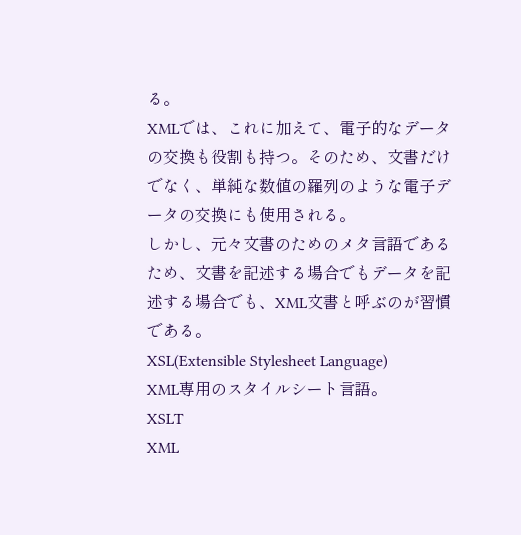る。
XMLでは、これに加えて、電子的なデータの交換も役割も持つ。そのため、文書だけでなく、単純な数値の羅列のような電子データの交換にも使用される。
しかし、元々文書のためのメタ言語であるため、文書を記述する場合でもデータを記述する場合でも、XML文書と呼ぶのが習慣である。
XSL(Extensible Stylesheet Language)
XML専用のスタイルシート言語。
XSLT
XML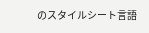のスタイルシート言語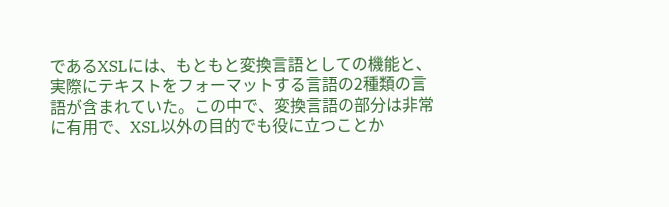であるXSLには、もともと変換言語としての機能と、実際にテキストをフォーマットする言語の2種類の言語が含まれていた。この中で、変換言語の部分は非常に有用で、XSL以外の目的でも役に立つことか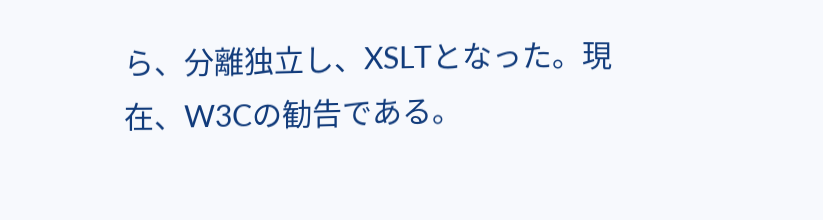ら、分離独立し、XSLTとなった。現在、W3Cの勧告である。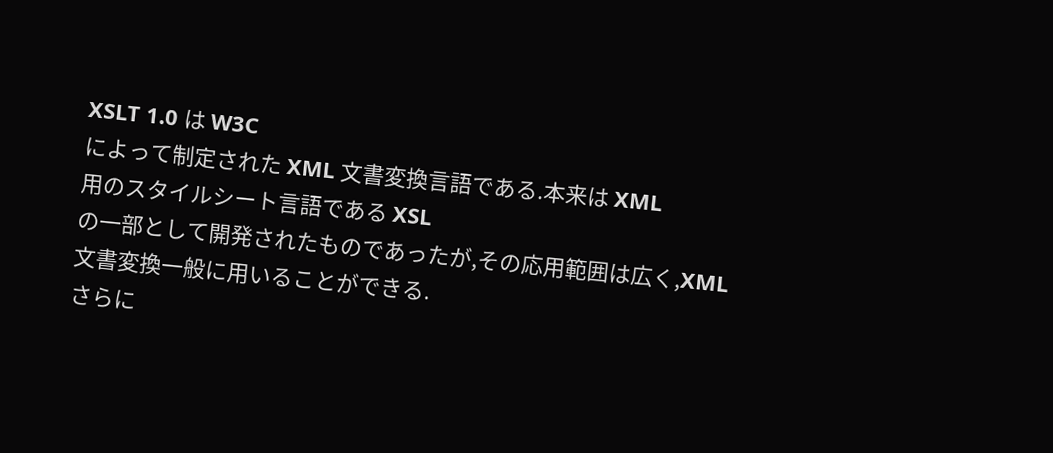XSLT 1.0 は W3C
によって制定された XML 文書変換言語である.本来は XML
用のスタイルシート言語である XSL
の一部として開発されたものであったが,その応用範囲は広く,XML
文書変換一般に用いることができる.
さらに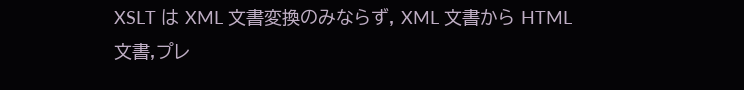XSLT は XML 文書変換のみならず, XML 文書から HTML
文書,プレ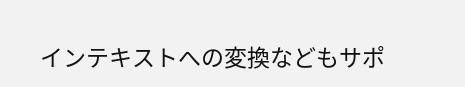インテキストへの変換などもサポ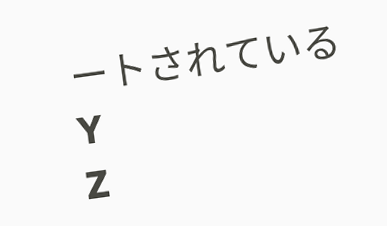ートされている
Y
Z